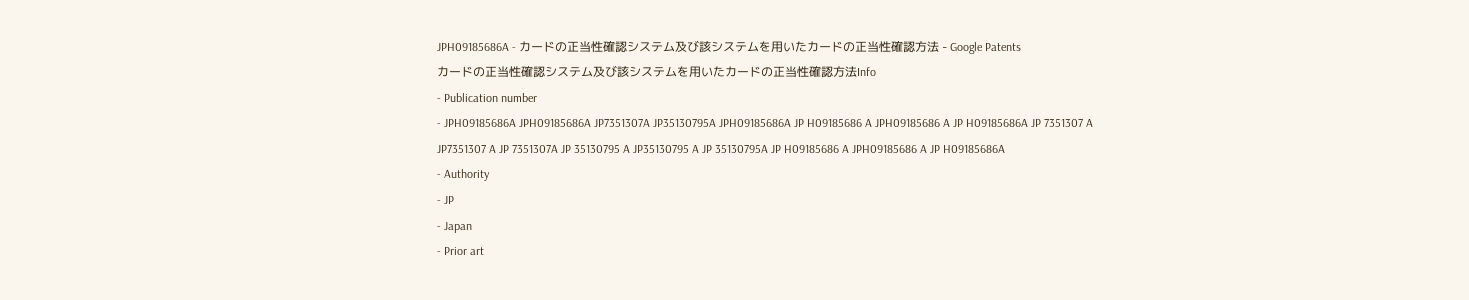JPH09185686A - カードの正当性確認システム及び該システムを用いたカードの正当性確認方法 - Google Patents
カードの正当性確認システム及び該システムを用いたカードの正当性確認方法Info
- Publication number
- JPH09185686A JPH09185686A JP7351307A JP35130795A JPH09185686A JP H09185686 A JPH09185686 A JP H09185686A JP 7351307 A JP7351307 A JP 7351307A JP 35130795 A JP35130795 A JP 35130795A JP H09185686 A JPH09185686 A JP H09185686A
- Authority
- JP
- Japan
- Prior art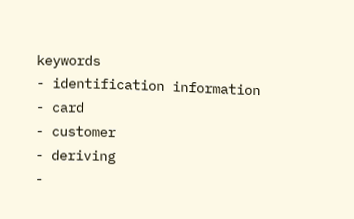keywords
- identification information
- card
- customer
- deriving
-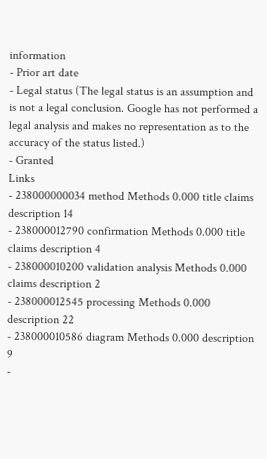information
- Prior art date
- Legal status (The legal status is an assumption and is not a legal conclusion. Google has not performed a legal analysis and makes no representation as to the accuracy of the status listed.)
- Granted
Links
- 238000000034 method Methods 0.000 title claims description 14
- 238000012790 confirmation Methods 0.000 title claims description 4
- 238000010200 validation analysis Methods 0.000 claims description 2
- 238000012545 processing Methods 0.000 description 22
- 238000010586 diagram Methods 0.000 description 9
-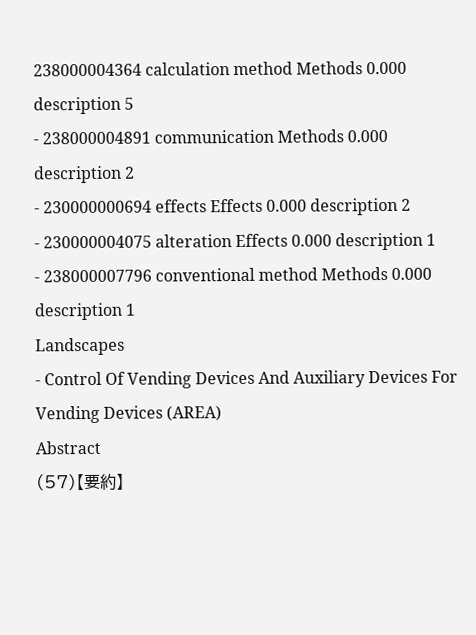238000004364 calculation method Methods 0.000 description 5
- 238000004891 communication Methods 0.000 description 2
- 230000000694 effects Effects 0.000 description 2
- 230000004075 alteration Effects 0.000 description 1
- 238000007796 conventional method Methods 0.000 description 1
Landscapes
- Control Of Vending Devices And Auxiliary Devices For Vending Devices (AREA)
Abstract
(57)【要約】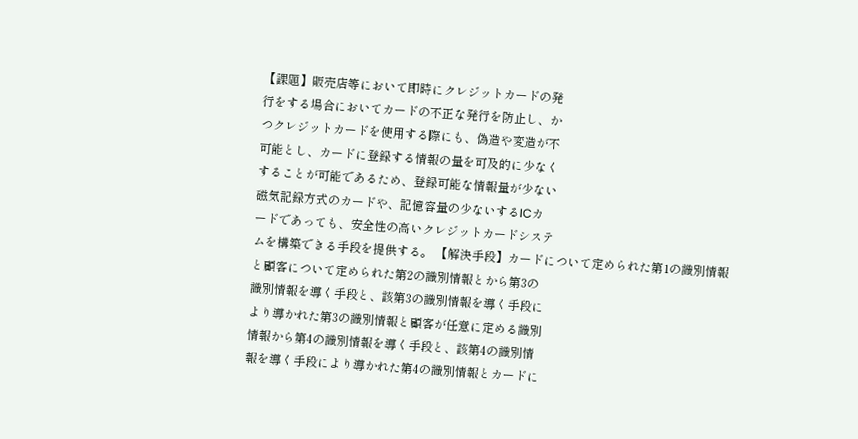【課題】販売店等において即時にクレジットカードの発
行をする場合においてカードの不正な発行を防止し、か
つクレジットカードを使用する際にも、偽造や変造が不
可能とし、カードに登録する情報の量を可及的に少なく
することが可能であるため、登録可能な情報量が少ない
磁気記録方式のカードや、記憶容量の少ないするICカ
ードであっても、安全性の高いクレジットカードシステ
ムを構築できる手段を提供する。 【解決手段】カードについて定められた第1の識別情報
と顧客について定められた第2の識別情報とから第3の
識別情報を導く手段と、該第3の識別情報を導く手段に
より導かれた第3の識別情報と顧客が任意に定める識別
情報から第4の識別情報を導く手段と、該第4の識別情
報を導く手段により導かれた第4の識別情報とカードに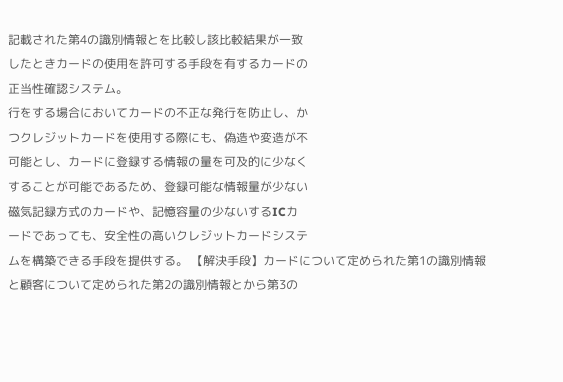記載された第4の識別情報とを比較し該比較結果が一致
したときカードの使用を許可する手段を有するカードの
正当性確認システム。
行をする場合においてカードの不正な発行を防止し、か
つクレジットカードを使用する際にも、偽造や変造が不
可能とし、カードに登録する情報の量を可及的に少なく
することが可能であるため、登録可能な情報量が少ない
磁気記録方式のカードや、記憶容量の少ないするICカ
ードであっても、安全性の高いクレジットカードシステ
ムを構築できる手段を提供する。 【解決手段】カードについて定められた第1の識別情報
と顧客について定められた第2の識別情報とから第3の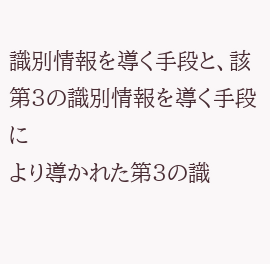識別情報を導く手段と、該第3の識別情報を導く手段に
より導かれた第3の識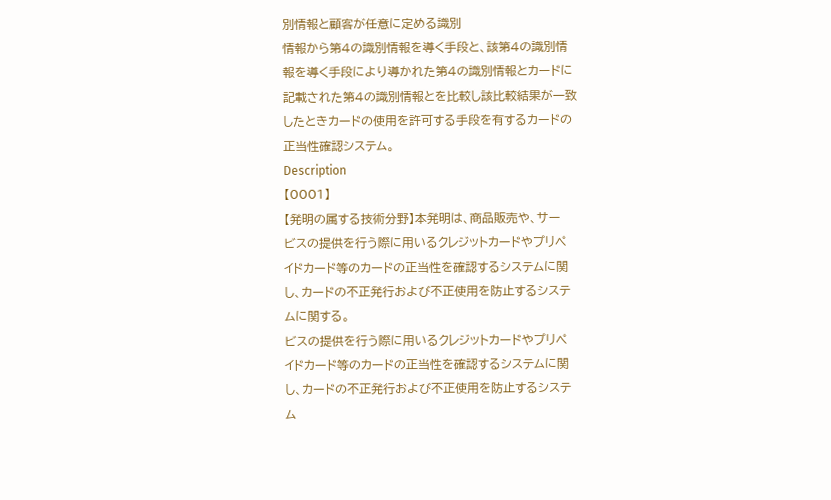別情報と顧客が任意に定める識別
情報から第4の識別情報を導く手段と、該第4の識別情
報を導く手段により導かれた第4の識別情報とカードに
記載された第4の識別情報とを比較し該比較結果が一致
したときカードの使用を許可する手段を有するカードの
正当性確認システム。
Description
【0001】
【発明の属する技術分野】本発明は、商品販売や、サー
ビスの提供を行う際に用いるクレジットカードやプリペ
イドカード等のカードの正当性を確認するシステムに関
し、カードの不正発行および不正使用を防止するシステ
ムに関する。
ビスの提供を行う際に用いるクレジットカードやプリペ
イドカード等のカードの正当性を確認するシステムに関
し、カードの不正発行および不正使用を防止するシステ
ム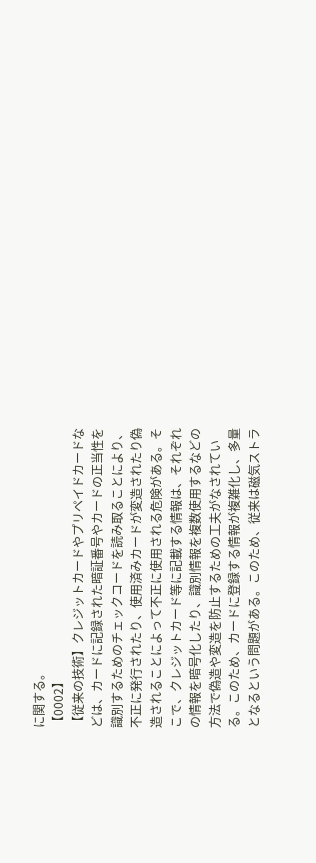に関する。
【0002】
【従来の技術】クレジットカードやプリペイドカードな
どは、カードに記録された暗証番号やカードの正当性を
識別するためのチェックコードを読み取ることにより、
不正に発行されたり、使用済みカードが変造されたり偽
造されることによって不正に使用される危険がある。そ
こで、クレジットカード等に記載する情報は、それぞれ
の情報を暗号化したり、識別情報を複数使用するなどの
方法で偽造や変造を防止するための工夫がなされてい
る。このため、カードに登録する情報が複雑化し、多量
となるという問題がある。このため、従来は磁気ストラ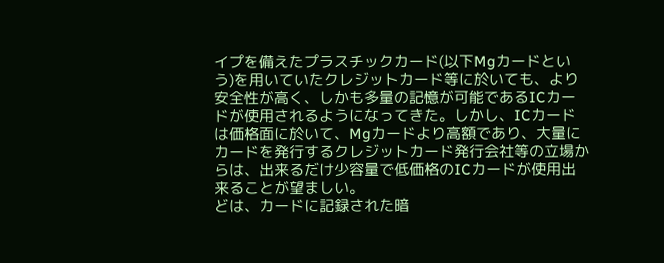イプを備えたプラスチックカード(以下Mgカードとい
う)を用いていたクレジットカード等に於いても、より
安全性が高く、しかも多量の記憶が可能であるICカー
ドが使用されるようになってきた。しかし、ICカード
は価格面に於いて、Mgカードより高額であり、大量に
カードを発行するクレジットカード発行会社等の立場か
らは、出来るだけ少容量で低価格のICカードが使用出
来ることが望ましい。
どは、カードに記録された暗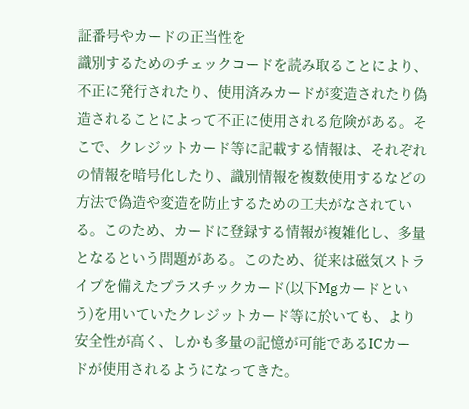証番号やカードの正当性を
識別するためのチェックコードを読み取ることにより、
不正に発行されたり、使用済みカードが変造されたり偽
造されることによって不正に使用される危険がある。そ
こで、クレジットカード等に記載する情報は、それぞれ
の情報を暗号化したり、識別情報を複数使用するなどの
方法で偽造や変造を防止するための工夫がなされてい
る。このため、カードに登録する情報が複雑化し、多量
となるという問題がある。このため、従来は磁気ストラ
イプを備えたプラスチックカード(以下Mgカードとい
う)を用いていたクレジットカード等に於いても、より
安全性が高く、しかも多量の記憶が可能であるICカー
ドが使用されるようになってきた。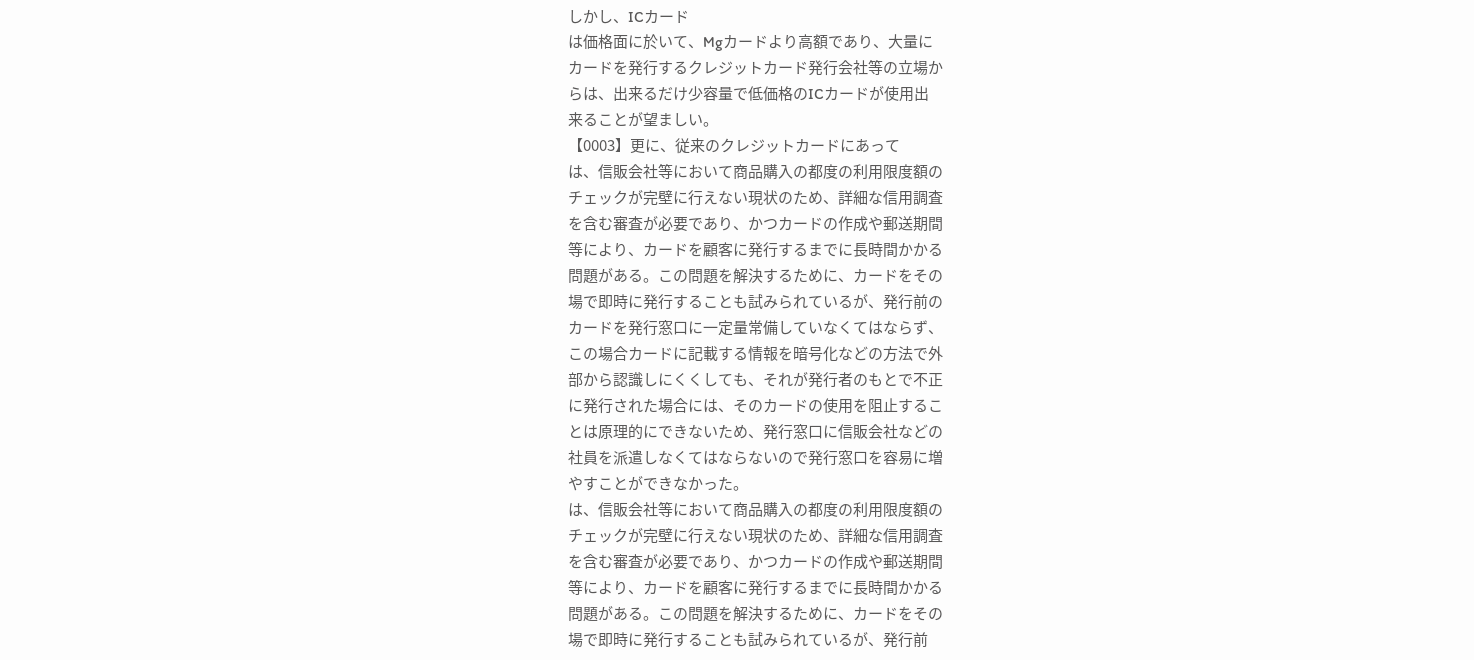しかし、ICカード
は価格面に於いて、Mgカードより高額であり、大量に
カードを発行するクレジットカード発行会社等の立場か
らは、出来るだけ少容量で低価格のICカードが使用出
来ることが望ましい。
【0003】更に、従来のクレジットカードにあって
は、信販会社等において商品購入の都度の利用限度額の
チェックが完壁に行えない現状のため、詳細な信用調査
を含む審査が必要であり、かつカードの作成や郵送期間
等により、カードを顧客に発行するまでに長時間かかる
問題がある。この問題を解決するために、カードをその
場で即時に発行することも試みられているが、発行前の
カードを発行窓口に一定量常備していなくてはならず、
この場合カードに記載する情報を暗号化などの方法で外
部から認識しにくくしても、それが発行者のもとで不正
に発行された場合には、そのカードの使用を阻止するこ
とは原理的にできないため、発行窓口に信販会社などの
社員を派遣しなくてはならないので発行窓口を容易に増
やすことができなかった。
は、信販会社等において商品購入の都度の利用限度額の
チェックが完壁に行えない現状のため、詳細な信用調査
を含む審査が必要であり、かつカードの作成や郵送期間
等により、カードを顧客に発行するまでに長時間かかる
問題がある。この問題を解決するために、カードをその
場で即時に発行することも試みられているが、発行前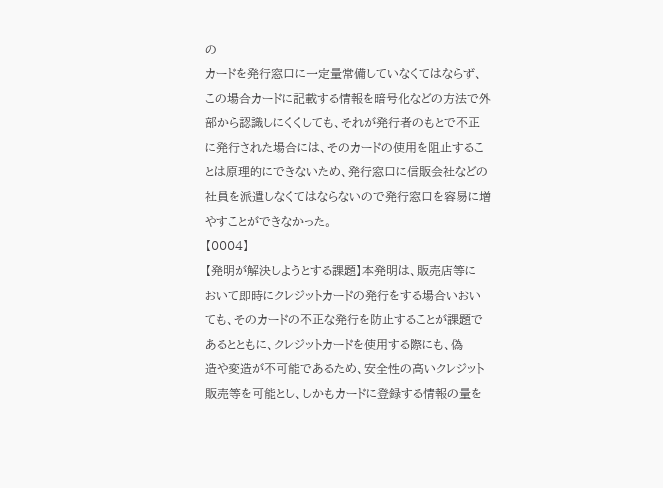の
カードを発行窓口に一定量常備していなくてはならず、
この場合カードに記載する情報を暗号化などの方法で外
部から認識しにくくしても、それが発行者のもとで不正
に発行された場合には、そのカードの使用を阻止するこ
とは原理的にできないため、発行窓口に信販会社などの
社員を派遣しなくてはならないので発行窓口を容易に増
やすことができなかった。
【0004】
【発明が解決しようとする課題】本発明は、販売店等に
おいて即時にクレジットカードの発行をする場合いおい
ても、そのカードの不正な発行を防止することが課題で
あるとともに、クレジットカードを使用する際にも、偽
造や変造が不可能であるため、安全性の高いクレジット
販売等を可能とし、しかもカードに登録する情報の量を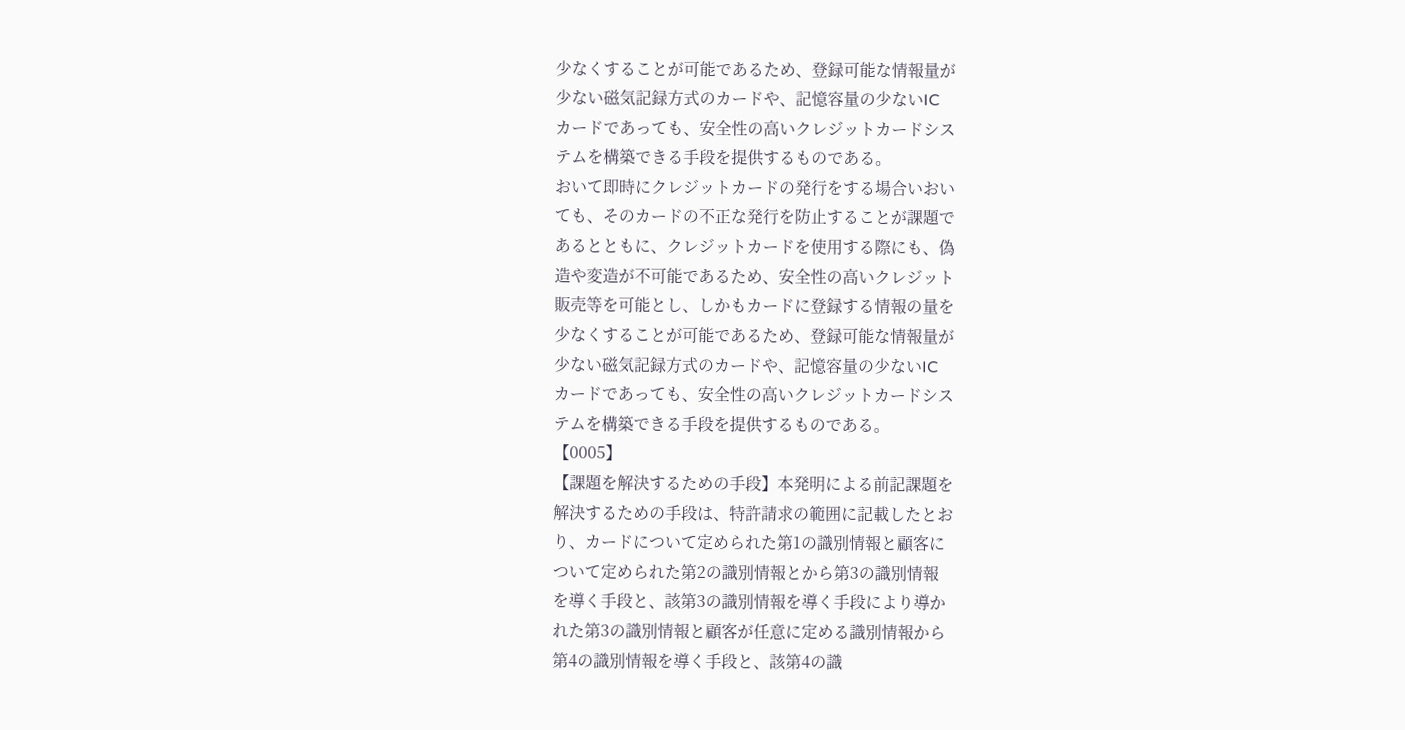少なくすることが可能であるため、登録可能な情報量が
少ない磁気記録方式のカードや、記憶容量の少ないIC
カードであっても、安全性の高いクレジットカードシス
テムを構築できる手段を提供するものである。
おいて即時にクレジットカードの発行をする場合いおい
ても、そのカードの不正な発行を防止することが課題で
あるとともに、クレジットカードを使用する際にも、偽
造や変造が不可能であるため、安全性の高いクレジット
販売等を可能とし、しかもカードに登録する情報の量を
少なくすることが可能であるため、登録可能な情報量が
少ない磁気記録方式のカードや、記憶容量の少ないIC
カードであっても、安全性の高いクレジットカードシス
テムを構築できる手段を提供するものである。
【0005】
【課題を解決するための手段】本発明による前記課題を
解決するための手段は、特許請求の範囲に記載したとお
り、カードについて定められた第1の識別情報と顧客に
ついて定められた第2の識別情報とから第3の識別情報
を導く手段と、該第3の識別情報を導く手段により導か
れた第3の識別情報と顧客が任意に定める識別情報から
第4の識別情報を導く手段と、該第4の識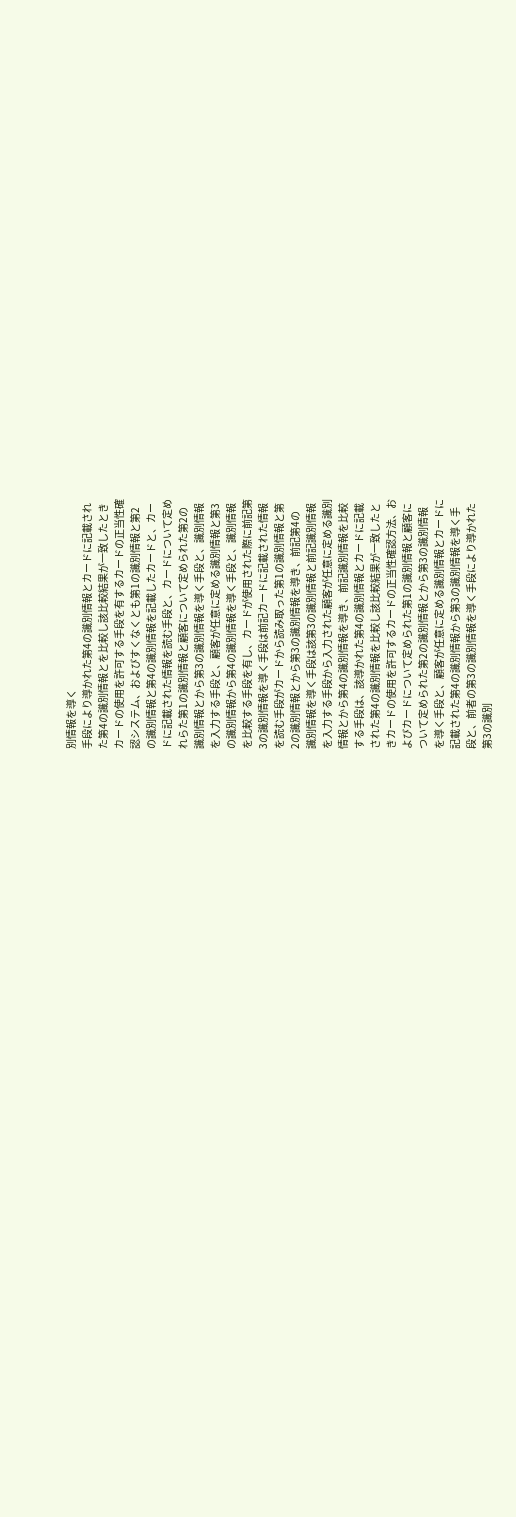別情報を導く
手段により導かれた第4の識別情報とカードに記載され
た第4の識別情報とを比較し該比較結果が一致したとき
カードの使用を許可する手段を有するカードの正当性確
認システム、およびすくなくとも第1の識別情報と第2
の識別情報と第4の識別情報を記載したカードと、カー
ドに記載された情報を読む手段と、カードについて定め
れらた第1の識別情報と顧客について定められた第2の
識別情報とから第3の識別情報を導く手段と、識別情報
を入力する手段と、顧客が任意に定める識別情報と第3
の識別情報から第4の識別情報を導く手段と、識別情報
を比較する手段を有し、カードが使用された際に前記第
3の識別情報を導く手段は前記カードに記載された情報
を読む手段がカードから読み取った第1の識別情報と第
2の識別情報とから第3の識別情報を導き、前記第4の
識別情報を導く手段は該第3の識別情報と前記識別情報
を入力する手段から入力された顧客が任意に定める識別
情報とから第4の識別情報を導き、前記識別情報を比較
する手段は、該導かれた第4の識別情報とカードに記載
された第4の識別情報を比較し該比較結果が一致したと
きカードの使用を許可するカードの正当性確認方法、お
よびカードについて定められた第1の識別情報と顧客に
ついて定められた第2の識別情報とから第3の識別情報
を導く手段と、顧客が任意に定める識別情報とカードに
記載された第4の識別情報から第3の識別情報を導く手
段と、前者の第3の識別情報を導く手段により導かれた
第3の識別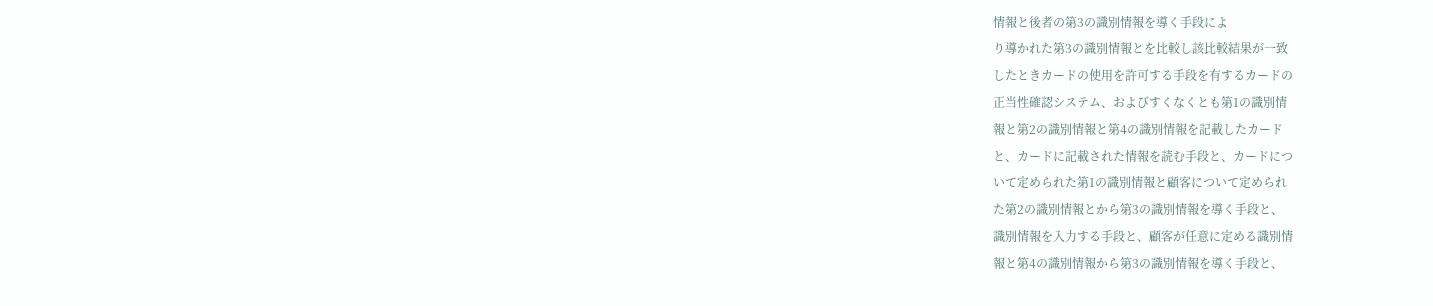情報と後者の第3の識別情報を導く手段によ
り導かれた第3の識別情報とを比較し該比較結果が一致
したときカードの使用を許可する手段を有するカードの
正当性確認システム、およびすくなくとも第1の識別情
報と第2の識別情報と第4の識別情報を記載したカード
と、カードに記載された情報を読む手段と、カードにつ
いて定められた第1の識別情報と顧客について定められ
た第2の識別情報とから第3の識別情報を導く手段と、
識別情報を入力する手段と、顧客が任意に定める識別情
報と第4の識別情報から第3の識別情報を導く手段と、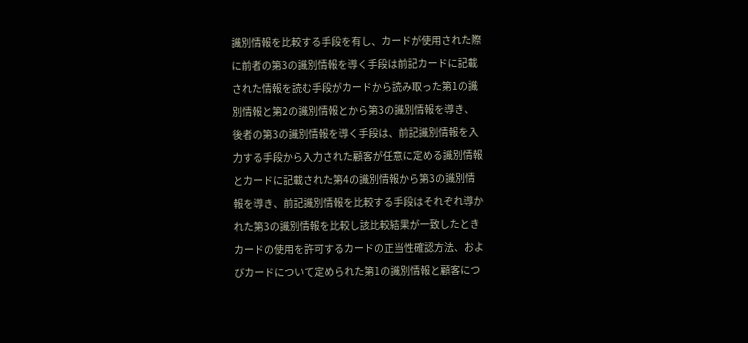識別情報を比較する手段を有し、カードが使用された際
に前者の第3の識別情報を導く手段は前記カードに記載
された情報を読む手段がカードから読み取った第1の識
別情報と第2の識別情報とから第3の識別情報を導き、
後者の第3の識別情報を導く手段は、前記識別情報を入
力する手段から入力された顧客が任意に定める識別情報
とカードに記載された第4の識別情報から第3の識別情
報を導き、前記識別情報を比較する手段はそれぞれ導か
れた第3の識別情報を比較し該比較結果が一致したとき
カードの使用を許可するカードの正当性確認方法、およ
びカードについて定められた第1の識別情報と顧客につ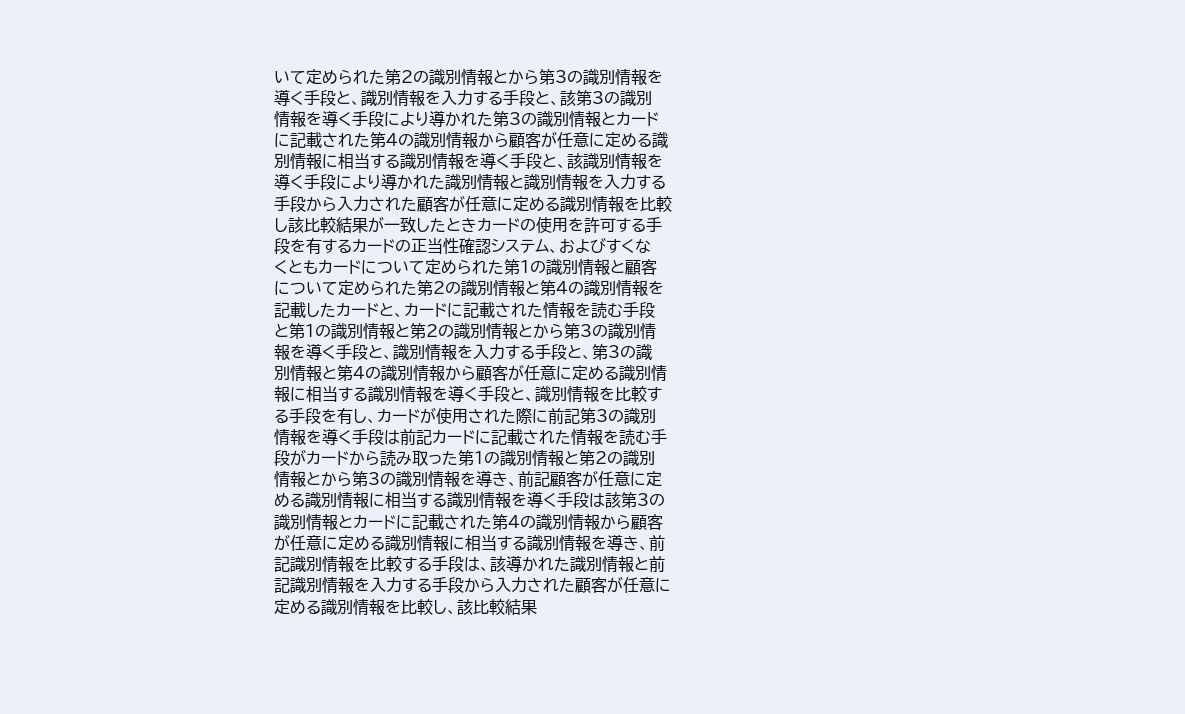いて定められた第2の識別情報とから第3の識別情報を
導く手段と、識別情報を入力する手段と、該第3の識別
情報を導く手段により導かれた第3の識別情報とカード
に記載された第4の識別情報から顧客が任意に定める識
別情報に相当する識別情報を導く手段と、該識別情報を
導く手段により導かれた識別情報と識別情報を入力する
手段から入力された顧客が任意に定める識別情報を比較
し該比較結果が一致したときカードの使用を許可する手
段を有するカードの正当性確認システム、およびすくな
くともカードについて定められた第1の識別情報と顧客
について定められた第2の識別情報と第4の識別情報を
記載したカードと、カードに記載された情報を読む手段
と第1の識別情報と第2の識別情報とから第3の識別情
報を導く手段と、識別情報を入力する手段と、第3の識
別情報と第4の識別情報から顧客が任意に定める識別情
報に相当する識別情報を導く手段と、識別情報を比較す
る手段を有し、カードが使用された際に前記第3の識別
情報を導く手段は前記カードに記載された情報を読む手
段がカードから読み取った第1の識別情報と第2の識別
情報とから第3の識別情報を導き、前記顧客が任意に定
める識別情報に相当する識別情報を導く手段は該第3の
識別情報とカードに記載された第4の識別情報から顧客
が任意に定める識別情報に相当する識別情報を導き、前
記識別情報を比較する手段は、該導かれた識別情報と前
記識別情報を入力する手段から入力された顧客が任意に
定める識別情報を比較し、該比較結果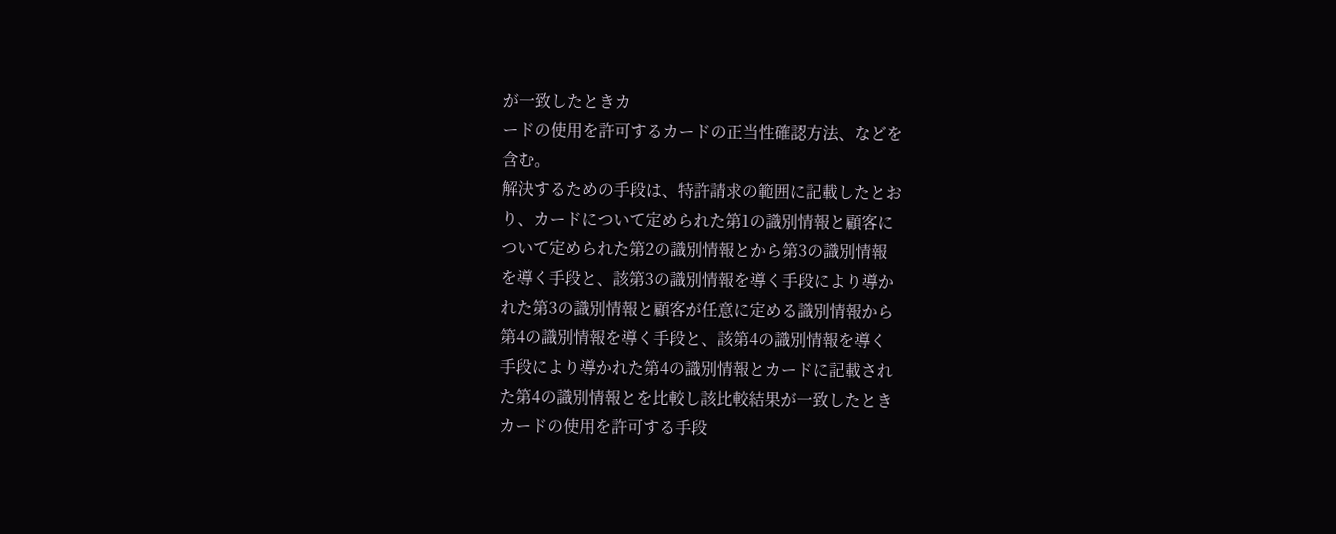が一致したときカ
ードの使用を許可するカードの正当性確認方法、などを
含む。
解決するための手段は、特許請求の範囲に記載したとお
り、カードについて定められた第1の識別情報と顧客に
ついて定められた第2の識別情報とから第3の識別情報
を導く手段と、該第3の識別情報を導く手段により導か
れた第3の識別情報と顧客が任意に定める識別情報から
第4の識別情報を導く手段と、該第4の識別情報を導く
手段により導かれた第4の識別情報とカードに記載され
た第4の識別情報とを比較し該比較結果が一致したとき
カードの使用を許可する手段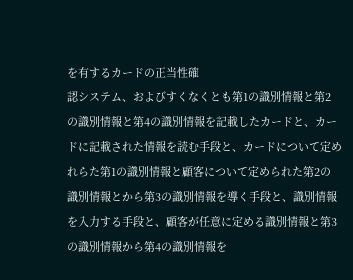を有するカードの正当性確
認システム、およびすくなくとも第1の識別情報と第2
の識別情報と第4の識別情報を記載したカードと、カー
ドに記載された情報を読む手段と、カードについて定め
れらた第1の識別情報と顧客について定められた第2の
識別情報とから第3の識別情報を導く手段と、識別情報
を入力する手段と、顧客が任意に定める識別情報と第3
の識別情報から第4の識別情報を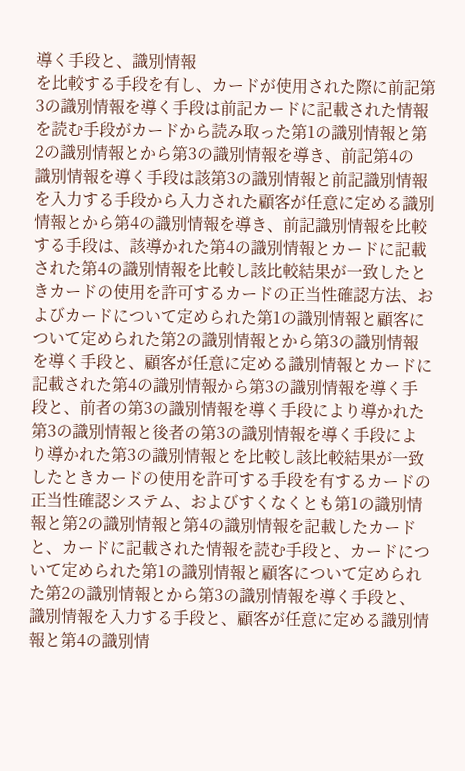導く手段と、識別情報
を比較する手段を有し、カードが使用された際に前記第
3の識別情報を導く手段は前記カードに記載された情報
を読む手段がカードから読み取った第1の識別情報と第
2の識別情報とから第3の識別情報を導き、前記第4の
識別情報を導く手段は該第3の識別情報と前記識別情報
を入力する手段から入力された顧客が任意に定める識別
情報とから第4の識別情報を導き、前記識別情報を比較
する手段は、該導かれた第4の識別情報とカードに記載
された第4の識別情報を比較し該比較結果が一致したと
きカードの使用を許可するカードの正当性確認方法、お
よびカードについて定められた第1の識別情報と顧客に
ついて定められた第2の識別情報とから第3の識別情報
を導く手段と、顧客が任意に定める識別情報とカードに
記載された第4の識別情報から第3の識別情報を導く手
段と、前者の第3の識別情報を導く手段により導かれた
第3の識別情報と後者の第3の識別情報を導く手段によ
り導かれた第3の識別情報とを比較し該比較結果が一致
したときカードの使用を許可する手段を有するカードの
正当性確認システム、およびすくなくとも第1の識別情
報と第2の識別情報と第4の識別情報を記載したカード
と、カードに記載された情報を読む手段と、カードにつ
いて定められた第1の識別情報と顧客について定められ
た第2の識別情報とから第3の識別情報を導く手段と、
識別情報を入力する手段と、顧客が任意に定める識別情
報と第4の識別情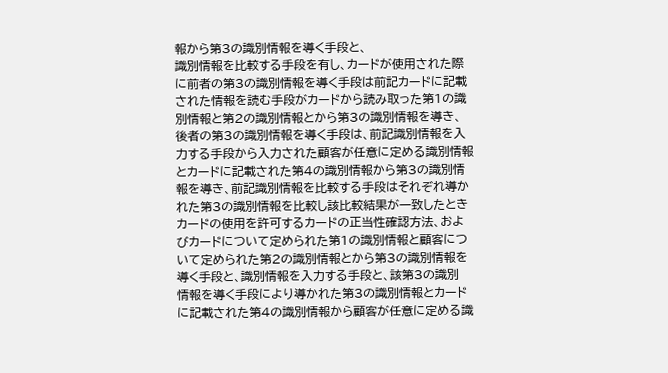報から第3の識別情報を導く手段と、
識別情報を比較する手段を有し、カードが使用された際
に前者の第3の識別情報を導く手段は前記カードに記載
された情報を読む手段がカードから読み取った第1の識
別情報と第2の識別情報とから第3の識別情報を導き、
後者の第3の識別情報を導く手段は、前記識別情報を入
力する手段から入力された顧客が任意に定める識別情報
とカードに記載された第4の識別情報から第3の識別情
報を導き、前記識別情報を比較する手段はそれぞれ導か
れた第3の識別情報を比較し該比較結果が一致したとき
カードの使用を許可するカードの正当性確認方法、およ
びカードについて定められた第1の識別情報と顧客につ
いて定められた第2の識別情報とから第3の識別情報を
導く手段と、識別情報を入力する手段と、該第3の識別
情報を導く手段により導かれた第3の識別情報とカード
に記載された第4の識別情報から顧客が任意に定める識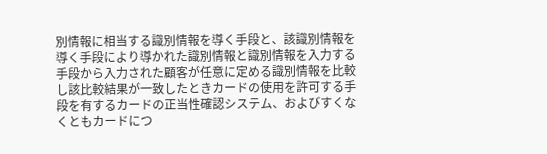別情報に相当する識別情報を導く手段と、該識別情報を
導く手段により導かれた識別情報と識別情報を入力する
手段から入力された顧客が任意に定める識別情報を比較
し該比較結果が一致したときカードの使用を許可する手
段を有するカードの正当性確認システム、およびすくな
くともカードにつ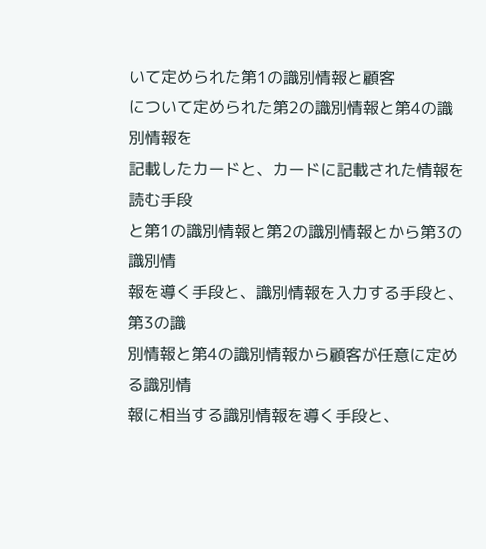いて定められた第1の識別情報と顧客
について定められた第2の識別情報と第4の識別情報を
記載したカードと、カードに記載された情報を読む手段
と第1の識別情報と第2の識別情報とから第3の識別情
報を導く手段と、識別情報を入力する手段と、第3の識
別情報と第4の識別情報から顧客が任意に定める識別情
報に相当する識別情報を導く手段と、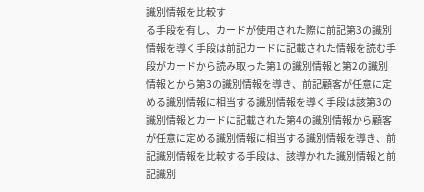識別情報を比較す
る手段を有し、カードが使用された際に前記第3の識別
情報を導く手段は前記カードに記載された情報を読む手
段がカードから読み取った第1の識別情報と第2の識別
情報とから第3の識別情報を導き、前記顧客が任意に定
める識別情報に相当する識別情報を導く手段は該第3の
識別情報とカードに記載された第4の識別情報から顧客
が任意に定める識別情報に相当する識別情報を導き、前
記識別情報を比較する手段は、該導かれた識別情報と前
記識別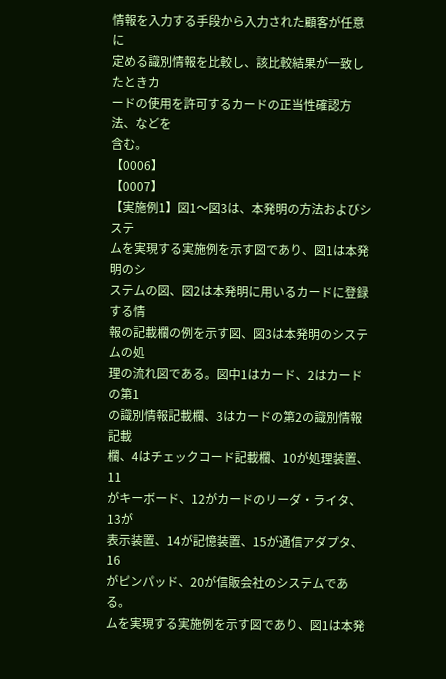情報を入力する手段から入力された顧客が任意に
定める識別情報を比較し、該比較結果が一致したときカ
ードの使用を許可するカードの正当性確認方法、などを
含む。
【0006】
【0007】
【実施例1】図1〜図3は、本発明の方法およびシステ
ムを実現する実施例を示す図であり、図1は本発明のシ
ステムの図、図2は本発明に用いるカードに登録する情
報の記載欄の例を示す図、図3は本発明のシステムの処
理の流れ図である。図中1はカード、2はカードの第1
の識別情報記載欄、3はカードの第2の識別情報記載
欄、4はチェックコード記載欄、10が処理装置、11
がキーボード、12がカードのリーダ・ライタ、13が
表示装置、14が記憶装置、15が通信アダプタ、16
がピンパッド、20が信販会社のシステムである。
ムを実現する実施例を示す図であり、図1は本発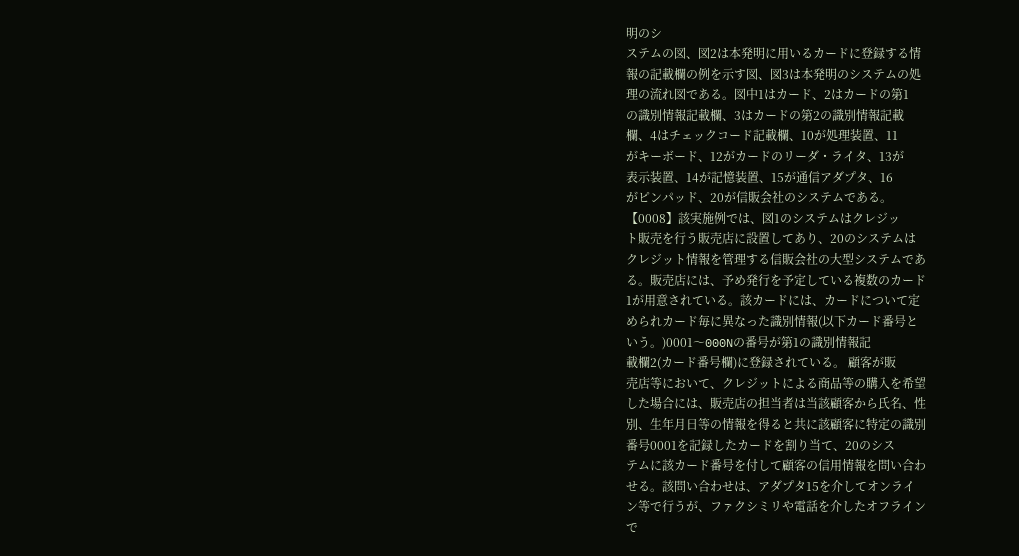明のシ
ステムの図、図2は本発明に用いるカードに登録する情
報の記載欄の例を示す図、図3は本発明のシステムの処
理の流れ図である。図中1はカード、2はカードの第1
の識別情報記載欄、3はカードの第2の識別情報記載
欄、4はチェックコード記載欄、10が処理装置、11
がキーボード、12がカードのリーダ・ライタ、13が
表示装置、14が記憶装置、15が通信アダプタ、16
がピンパッド、20が信販会社のシステムである。
【0008】該実施例では、図1のシステムはクレジッ
ト販売を行う販売店に設置してあり、20のシステムは
クレジット情報を管理する信販会社の大型システムであ
る。販売店には、予め発行を予定している複数のカード
1が用意されている。該カードには、カードについて定
められカード毎に異なった識別情報(以下カード番号と
いう。)0001〜000Nの番号が第1の識別情報記
載欄2(カード番号欄)に登録されている。 顧客が販
売店等において、クレジットによる商品等の購入を希望
した場合には、販売店の担当者は当該顧客から氏名、性
別、生年月日等の情報を得ると共に該顧客に特定の識別
番号0001を記録したカードを割り当て、20のシス
テムに該カード番号を付して顧客の信用情報を問い合わ
せる。該問い合わせは、アダプタ15を介してオンライ
ン等で行うが、ファクシミリや電話を介したオフライン
で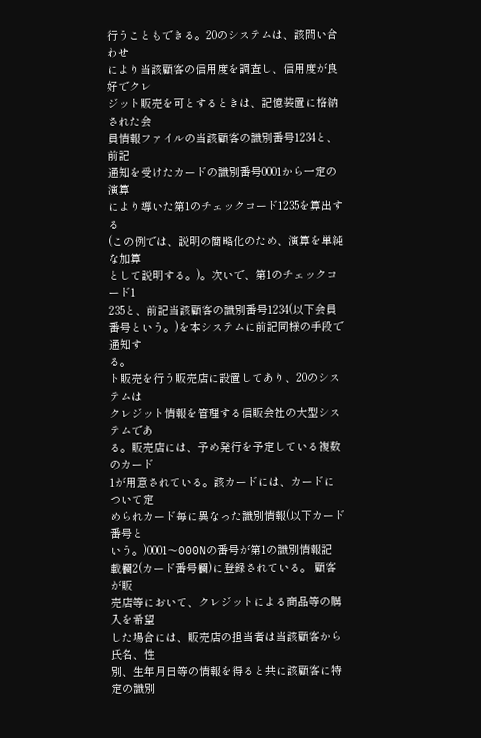行うこともできる。20のシステムは、該問い合わせ
により当該顧客の信用度を調査し、信用度が良好でクレ
ジット販売を可とするときは、記憶装置に格納された会
員情報ファイルの当該顧客の識別番号1234と、前記
通知を受けたカードの識別番号0001から一定の演算
により導いた第1のチェックコード1235を算出する
(この例では、説明の簡略化のため、演算を単純な加算
として説明する。)。次いで、第1のチェックコード1
235と、前記当該顧客の識別番号1234(以下会員
番号という。)を本システムに前記同様の手段で通知す
る。
ト販売を行う販売店に設置してあり、20のシステムは
クレジット情報を管理する信販会社の大型システムであ
る。販売店には、予め発行を予定している複数のカード
1が用意されている。該カードには、カードについて定
められカード毎に異なった識別情報(以下カード番号と
いう。)0001〜000Nの番号が第1の識別情報記
載欄2(カード番号欄)に登録されている。 顧客が販
売店等において、クレジットによる商品等の購入を希望
した場合には、販売店の担当者は当該顧客から氏名、性
別、生年月日等の情報を得ると共に該顧客に特定の識別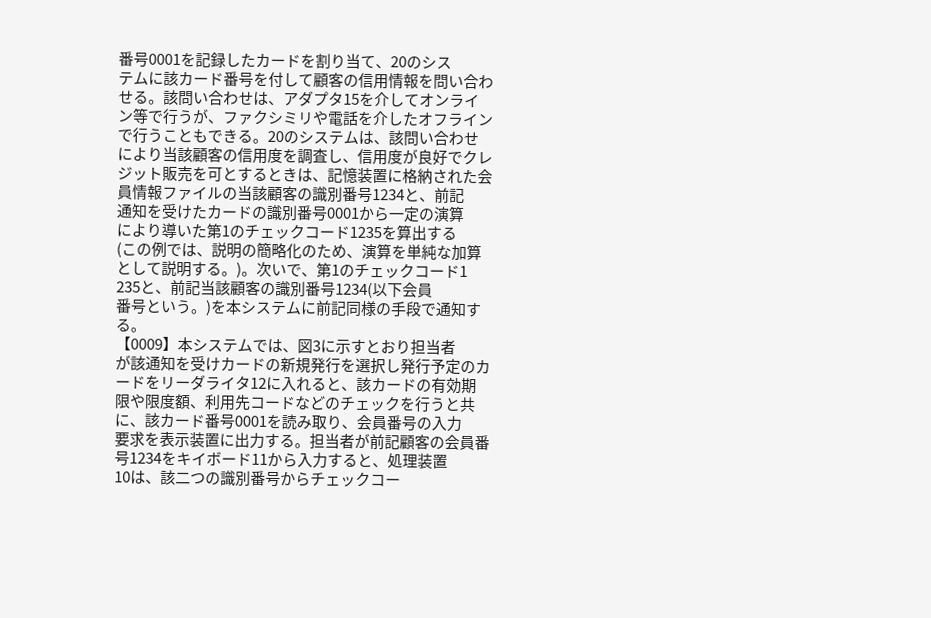番号0001を記録したカードを割り当て、20のシス
テムに該カード番号を付して顧客の信用情報を問い合わ
せる。該問い合わせは、アダプタ15を介してオンライ
ン等で行うが、ファクシミリや電話を介したオフライン
で行うこともできる。20のシステムは、該問い合わせ
により当該顧客の信用度を調査し、信用度が良好でクレ
ジット販売を可とするときは、記憶装置に格納された会
員情報ファイルの当該顧客の識別番号1234と、前記
通知を受けたカードの識別番号0001から一定の演算
により導いた第1のチェックコード1235を算出する
(この例では、説明の簡略化のため、演算を単純な加算
として説明する。)。次いで、第1のチェックコード1
235と、前記当該顧客の識別番号1234(以下会員
番号という。)を本システムに前記同様の手段で通知す
る。
【0009】本システムでは、図3に示すとおり担当者
が該通知を受けカードの新規発行を選択し発行予定のカ
ードをリーダライタ12に入れると、該カードの有効期
限や限度額、利用先コードなどのチェックを行うと共
に、該カード番号0001を読み取り、会員番号の入力
要求を表示装置に出力する。担当者が前記顧客の会員番
号1234をキイボード11から入力すると、処理装置
10は、該二つの識別番号からチェックコー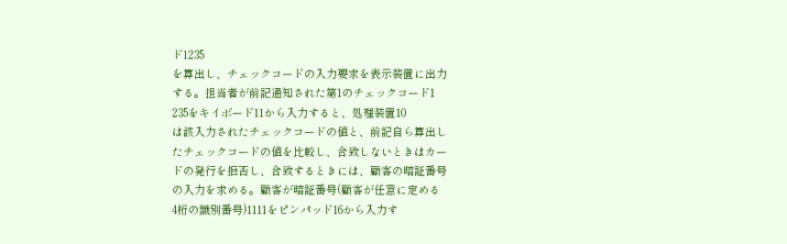ド1235
を算出し、チェックコードの入力要求を表示装置に出力
する。担当者が前記通知された第1のチェックコード1
235をキイボード11から入力すると、処理装置10
は該入力されたチェックコードの値と、前記自ら算出し
たチェックコードの値を比較し、合致しないときはカー
ドの発行を拒否し、合致するときには、顧客の暗証番号
の入力を求める。顧客が暗証番号(顧客が任意に定める
4桁の識別番号)1111をピンパッド16から入力す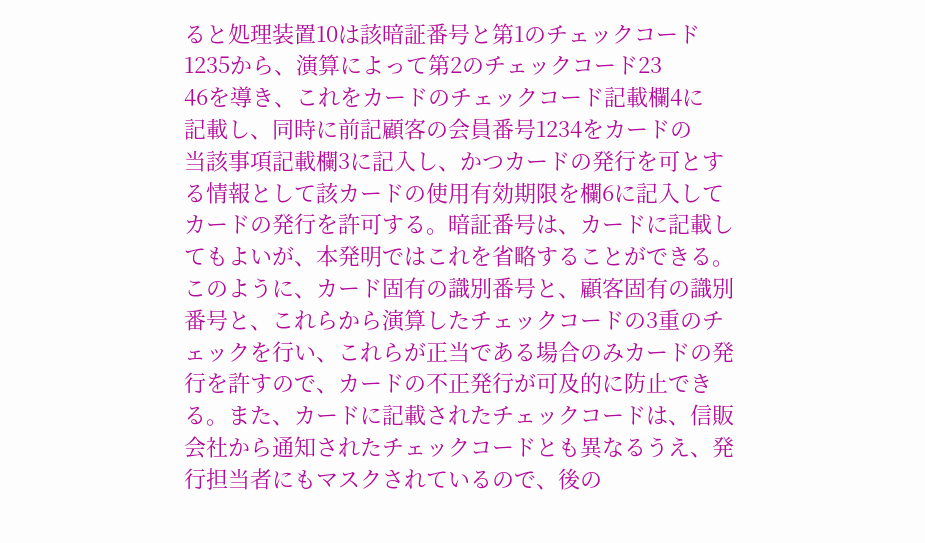ると処理装置10は該暗証番号と第1のチェックコード
1235から、演算によって第2のチェックコード23
46を導き、これをカードのチェックコード記載欄4に
記載し、同時に前記顧客の会員番号1234をカードの
当該事項記載欄3に記入し、かつカードの発行を可とす
る情報として該カードの使用有効期限を欄6に記入して
カードの発行を許可する。暗証番号は、カードに記載し
てもよいが、本発明ではこれを省略することができる。
このように、カード固有の識別番号と、顧客固有の識別
番号と、これらから演算したチェックコードの3重のチ
ェックを行い、これらが正当である場合のみカードの発
行を許すので、カードの不正発行が可及的に防止でき
る。また、カードに記載されたチェックコードは、信販
会社から通知されたチェックコードとも異なるうえ、発
行担当者にもマスクされているので、後の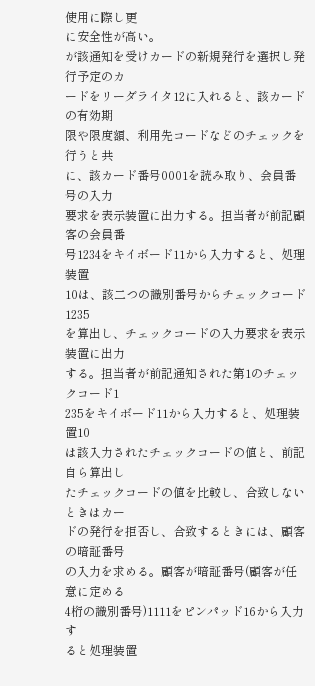使用に際し更
に安全性が高い。
が該通知を受けカードの新規発行を選択し発行予定のカ
ードをリーダライタ12に入れると、該カードの有効期
限や限度額、利用先コードなどのチェックを行うと共
に、該カード番号0001を読み取り、会員番号の入力
要求を表示装置に出力する。担当者が前記顧客の会員番
号1234をキイボード11から入力すると、処理装置
10は、該二つの識別番号からチェックコード1235
を算出し、チェックコードの入力要求を表示装置に出力
する。担当者が前記通知された第1のチェックコード1
235をキイボード11から入力すると、処理装置10
は該入力されたチェックコードの値と、前記自ら算出し
たチェックコードの値を比較し、合致しないときはカー
ドの発行を拒否し、合致するときには、顧客の暗証番号
の入力を求める。顧客が暗証番号(顧客が任意に定める
4桁の識別番号)1111をピンパッド16から入力す
ると処理装置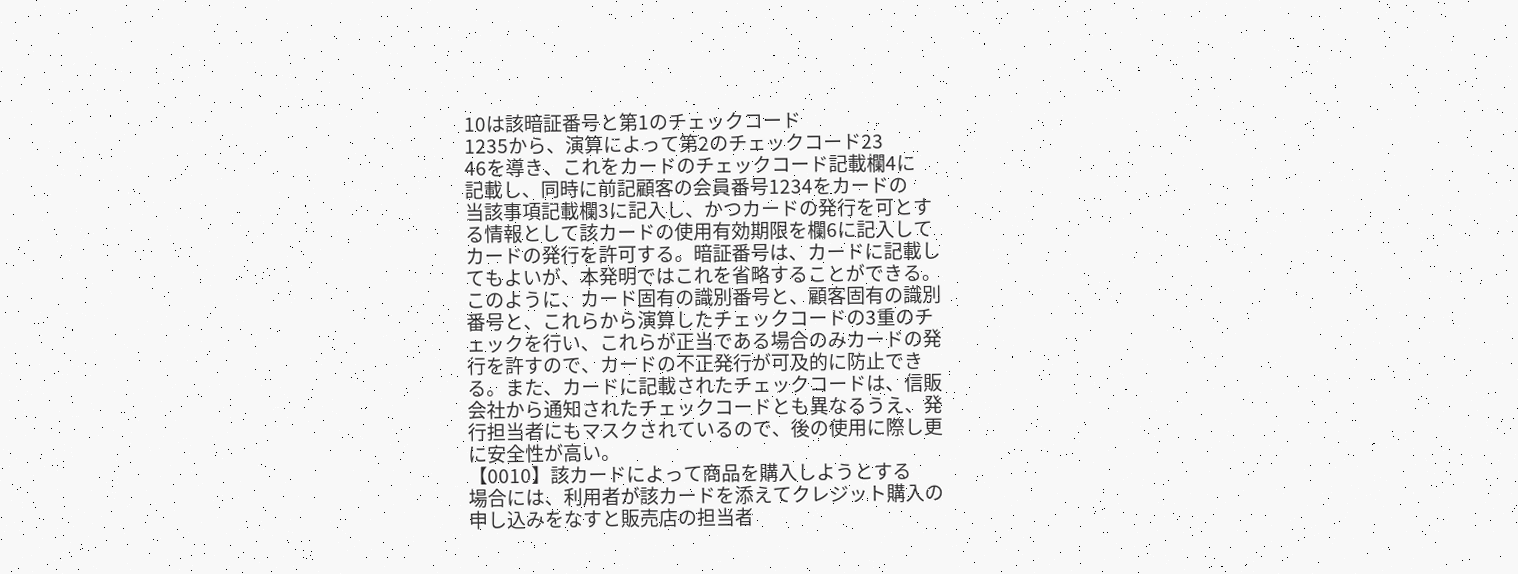10は該暗証番号と第1のチェックコード
1235から、演算によって第2のチェックコード23
46を導き、これをカードのチェックコード記載欄4に
記載し、同時に前記顧客の会員番号1234をカードの
当該事項記載欄3に記入し、かつカードの発行を可とす
る情報として該カードの使用有効期限を欄6に記入して
カードの発行を許可する。暗証番号は、カードに記載し
てもよいが、本発明ではこれを省略することができる。
このように、カード固有の識別番号と、顧客固有の識別
番号と、これらから演算したチェックコードの3重のチ
ェックを行い、これらが正当である場合のみカードの発
行を許すので、カードの不正発行が可及的に防止でき
る。また、カードに記載されたチェックコードは、信販
会社から通知されたチェックコードとも異なるうえ、発
行担当者にもマスクされているので、後の使用に際し更
に安全性が高い。
【0010】該カードによって商品を購入しようとする
場合には、利用者が該カードを添えてクレジット購入の
申し込みをなすと販売店の担当者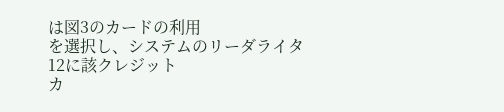は図3のカードの利用
を選択し、システムのリーダライタ12に該クレジット
カ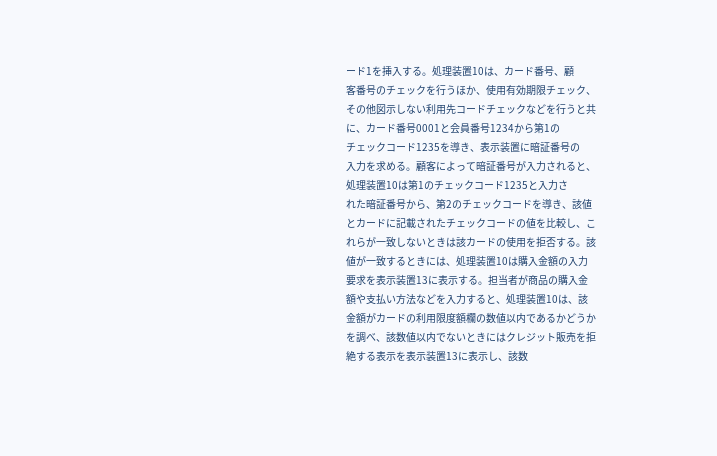ード1を挿入する。処理装置10は、カード番号、顧
客番号のチェックを行うほか、使用有効期限チェック、
その他図示しない利用先コードチェックなどを行うと共
に、カード番号0001と会員番号1234から第1の
チェックコード1235を導き、表示装置に暗証番号の
入力を求める。顧客によって暗証番号が入力されると、
処理装置10は第1のチェックコード1235と入力さ
れた暗証番号から、第2のチェックコードを導き、該値
とカードに記載されたチェックコードの値を比較し、こ
れらが一致しないときは該カードの使用を拒否する。該
値が一致するときには、処理装置10は購入金額の入力
要求を表示装置13に表示する。担当者が商品の購入金
額や支払い方法などを入力すると、処理装置10は、該
金額がカードの利用限度額欄の数値以内であるかどうか
を調べ、該数値以内でないときにはクレジット販売を拒
絶する表示を表示装置13に表示し、該数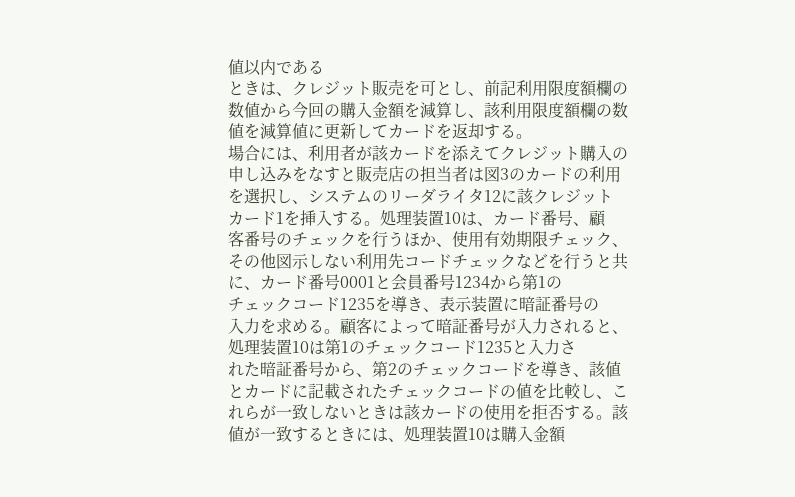値以内である
ときは、クレジット販売を可とし、前記利用限度額欄の
数値から今回の購入金額を減算し、該利用限度額欄の数
値を減算値に更新してカードを返却する。
場合には、利用者が該カードを添えてクレジット購入の
申し込みをなすと販売店の担当者は図3のカードの利用
を選択し、システムのリーダライタ12に該クレジット
カード1を挿入する。処理装置10は、カード番号、顧
客番号のチェックを行うほか、使用有効期限チェック、
その他図示しない利用先コードチェックなどを行うと共
に、カード番号0001と会員番号1234から第1の
チェックコード1235を導き、表示装置に暗証番号の
入力を求める。顧客によって暗証番号が入力されると、
処理装置10は第1のチェックコード1235と入力さ
れた暗証番号から、第2のチェックコードを導き、該値
とカードに記載されたチェックコードの値を比較し、こ
れらが一致しないときは該カードの使用を拒否する。該
値が一致するときには、処理装置10は購入金額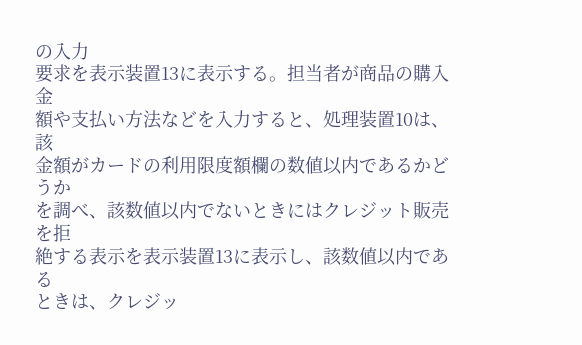の入力
要求を表示装置13に表示する。担当者が商品の購入金
額や支払い方法などを入力すると、処理装置10は、該
金額がカードの利用限度額欄の数値以内であるかどうか
を調べ、該数値以内でないときにはクレジット販売を拒
絶する表示を表示装置13に表示し、該数値以内である
ときは、クレジッ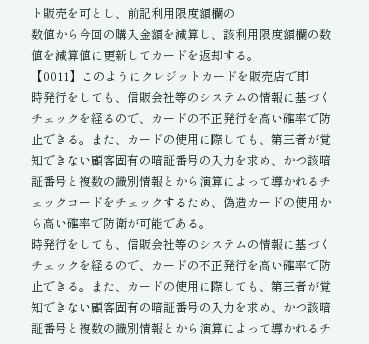ト販売を可とし、前記利用限度額欄の
数値から今回の購入金額を減算し、該利用限度額欄の数
値を減算値に更新してカードを返却する。
【0011】このようにクレジットカードを販売店で即
時発行をしても、信販会社等のシステムの情報に基づく
チェックを経るので、カードの不正発行を高い確率で防
止できる。また、カードの使用に際しても、第三者が覚
知できない顧客固有の暗証番号の入力を求め、かつ該暗
証番号と複数の識別情報とから演算によって導かれるチ
ェックコードをチェックするため、偽造カードの使用か
ら高い確率で防衛が可能である。
時発行をしても、信販会社等のシステムの情報に基づく
チェックを経るので、カードの不正発行を高い確率で防
止できる。また、カードの使用に際しても、第三者が覚
知できない顧客固有の暗証番号の入力を求め、かつ該暗
証番号と複数の識別情報とから演算によって導かれるチ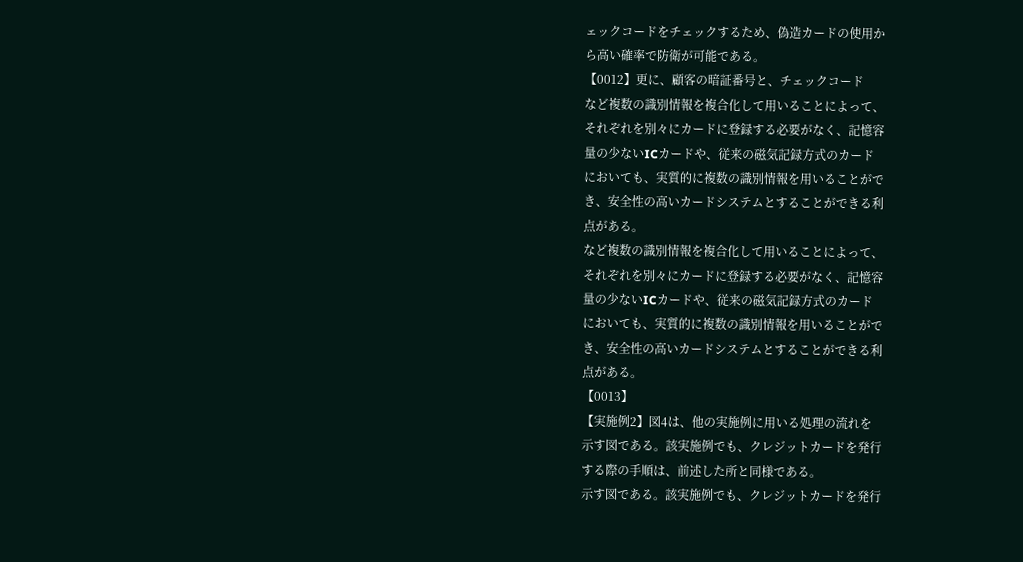ェックコードをチェックするため、偽造カードの使用か
ら高い確率で防衛が可能である。
【0012】更に、顧客の暗証番号と、チェックコード
など複数の識別情報を複合化して用いることによって、
それぞれを別々にカードに登録する必要がなく、記憶容
量の少ないICカードや、従来の磁気記録方式のカード
においても、実質的に複数の識別情報を用いることがで
き、安全性の高いカードシステムとすることができる利
点がある。
など複数の識別情報を複合化して用いることによって、
それぞれを別々にカードに登録する必要がなく、記憶容
量の少ないICカードや、従来の磁気記録方式のカード
においても、実質的に複数の識別情報を用いることがで
き、安全性の高いカードシステムとすることができる利
点がある。
【0013】
【実施例2】図4は、他の実施例に用いる処理の流れを
示す図である。該実施例でも、クレジットカードを発行
する際の手順は、前述した所と同様である。
示す図である。該実施例でも、クレジットカードを発行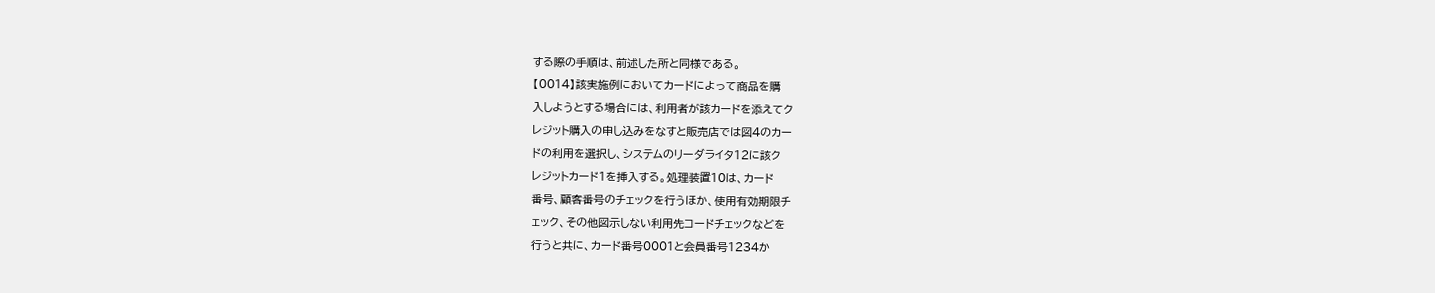する際の手順は、前述した所と同様である。
【0014】該実施例においてカードによって商品を購
入しようとする場合には、利用者が該カードを添えてク
レジット購入の申し込みをなすと販売店では図4のカー
ドの利用を選択し、システムのリーダライタ12に該ク
レジットカード1を挿入する。処理装置10は、カード
番号、顧客番号のチェックを行うほか、使用有効期限チ
ェック、その他図示しない利用先コードチェックなどを
行うと共に、カード番号0001と会員番号1234か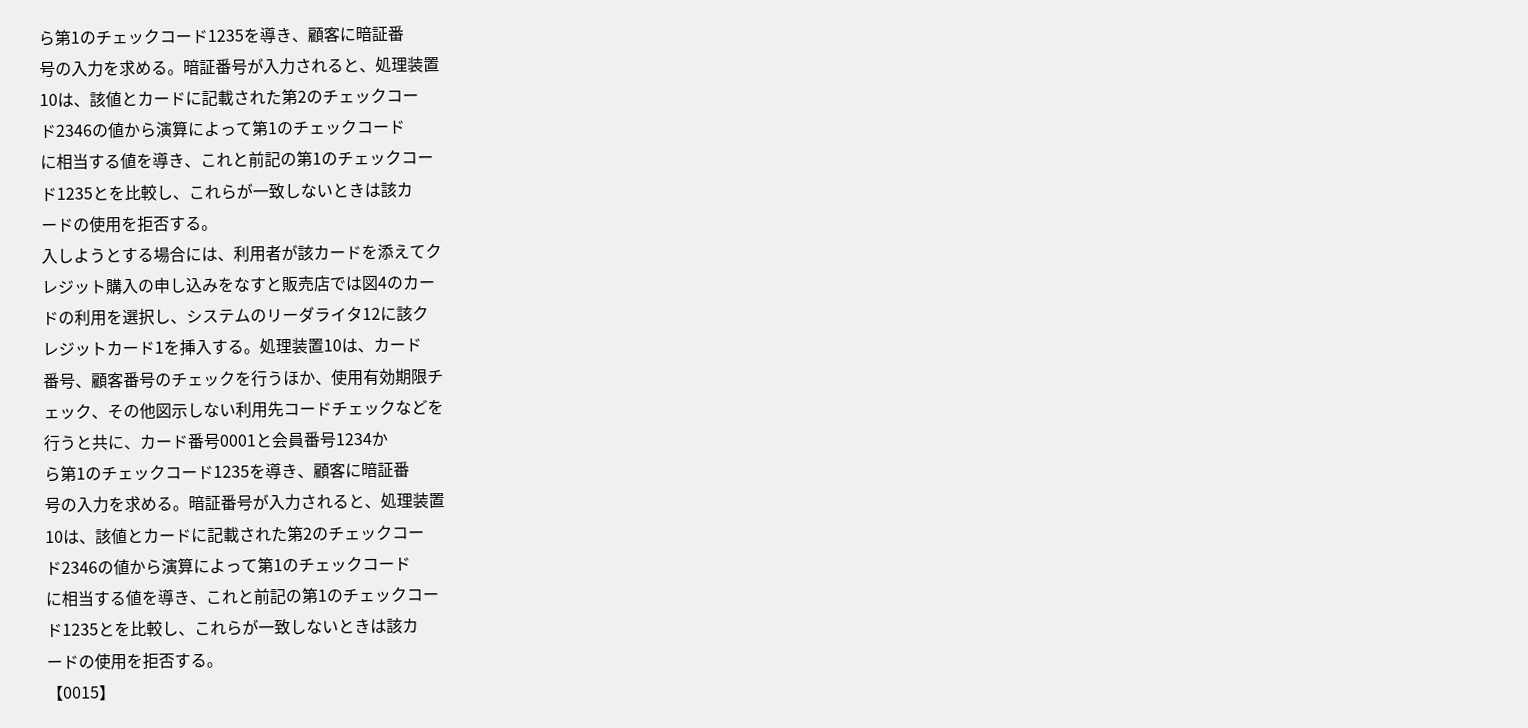ら第1のチェックコード1235を導き、顧客に暗証番
号の入力を求める。暗証番号が入力されると、処理装置
10は、該値とカードに記載された第2のチェックコー
ド2346の値から演算によって第1のチェックコード
に相当する値を導き、これと前記の第1のチェックコー
ド1235とを比較し、これらが一致しないときは該カ
ードの使用を拒否する。
入しようとする場合には、利用者が該カードを添えてク
レジット購入の申し込みをなすと販売店では図4のカー
ドの利用を選択し、システムのリーダライタ12に該ク
レジットカード1を挿入する。処理装置10は、カード
番号、顧客番号のチェックを行うほか、使用有効期限チ
ェック、その他図示しない利用先コードチェックなどを
行うと共に、カード番号0001と会員番号1234か
ら第1のチェックコード1235を導き、顧客に暗証番
号の入力を求める。暗証番号が入力されると、処理装置
10は、該値とカードに記載された第2のチェックコー
ド2346の値から演算によって第1のチェックコード
に相当する値を導き、これと前記の第1のチェックコー
ド1235とを比較し、これらが一致しないときは該カ
ードの使用を拒否する。
【0015】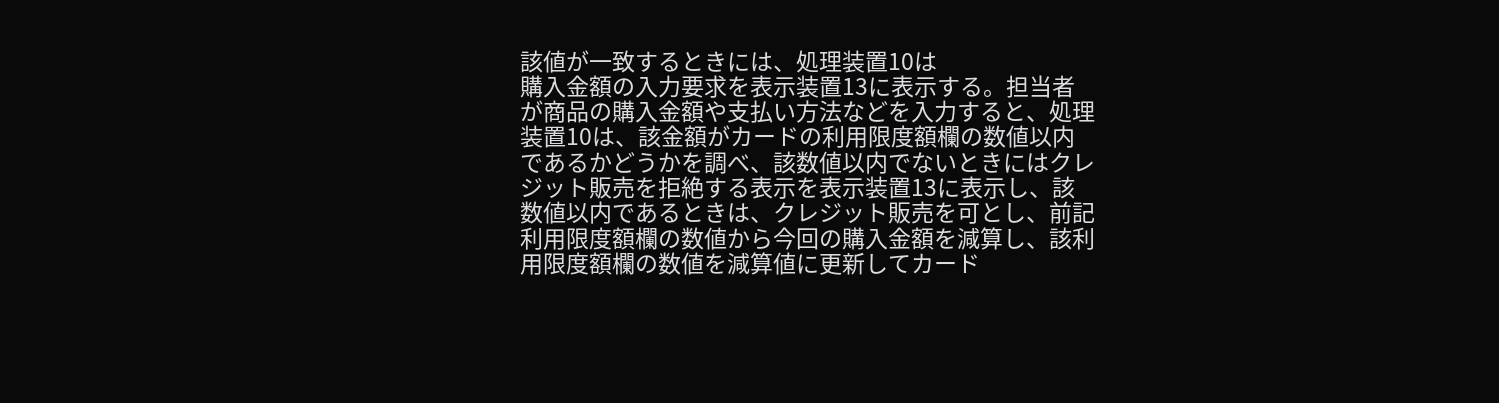該値が一致するときには、処理装置10は
購入金額の入力要求を表示装置13に表示する。担当者
が商品の購入金額や支払い方法などを入力すると、処理
装置10は、該金額がカードの利用限度額欄の数値以内
であるかどうかを調べ、該数値以内でないときにはクレ
ジット販売を拒絶する表示を表示装置13に表示し、該
数値以内であるときは、クレジット販売を可とし、前記
利用限度額欄の数値から今回の購入金額を減算し、該利
用限度額欄の数値を減算値に更新してカード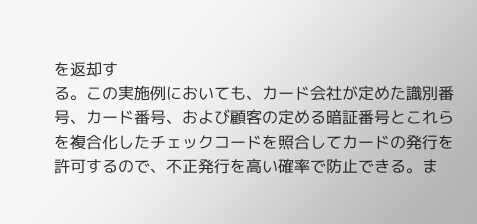を返却す
る。この実施例においても、カード会社が定めた識別番
号、カード番号、および顧客の定める暗証番号とこれら
を複合化したチェックコードを照合してカードの発行を
許可するので、不正発行を高い確率で防止できる。ま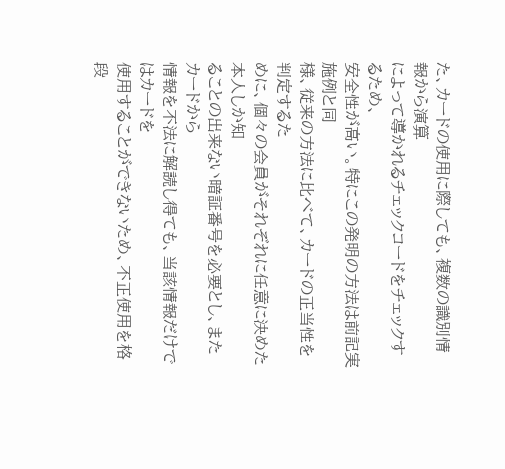た、カードの使用に際しても、複数の識別情報から演算
によって導かれるチェックコードをチェックするため、
安全性が高い。特にこの発明の方法は前記実施例と同
様、従来の方法に比べて、カードの正当性を判定するた
めに、個々の会員がそれぞれに任意に決めた本人しか知
ることの出来ない暗証番号を必要とし、またカードから
情報を不法に解読し得ても、当該情報だけではカードを
使用することができないため、不正使用を格段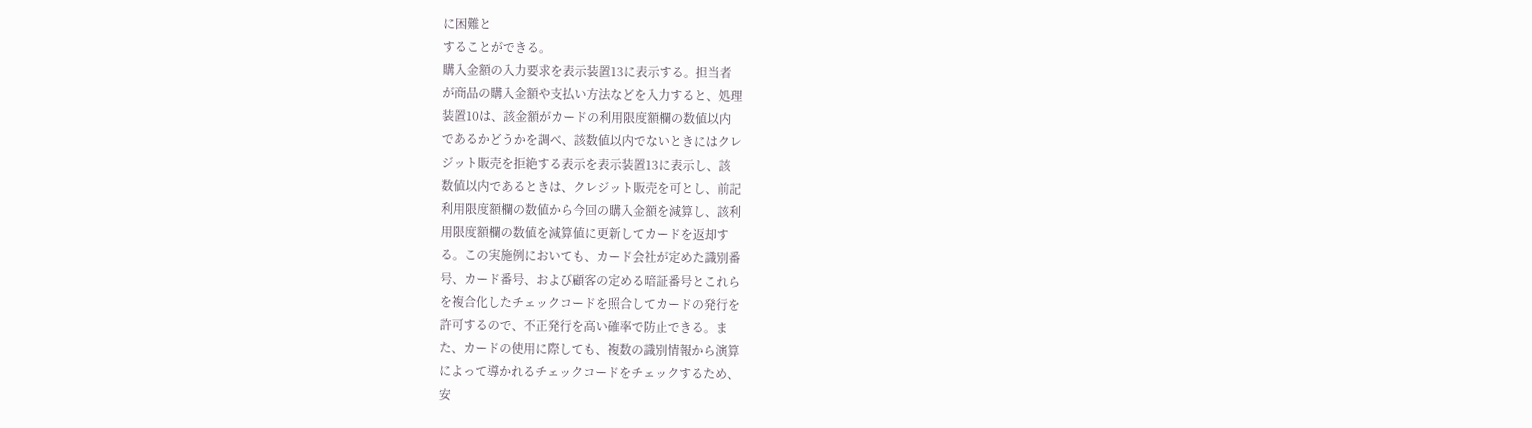に困難と
することができる。
購入金額の入力要求を表示装置13に表示する。担当者
が商品の購入金額や支払い方法などを入力すると、処理
装置10は、該金額がカードの利用限度額欄の数値以内
であるかどうかを調べ、該数値以内でないときにはクレ
ジット販売を拒絶する表示を表示装置13に表示し、該
数値以内であるときは、クレジット販売を可とし、前記
利用限度額欄の数値から今回の購入金額を減算し、該利
用限度額欄の数値を減算値に更新してカードを返却す
る。この実施例においても、カード会社が定めた識別番
号、カード番号、および顧客の定める暗証番号とこれら
を複合化したチェックコードを照合してカードの発行を
許可するので、不正発行を高い確率で防止できる。ま
た、カードの使用に際しても、複数の識別情報から演算
によって導かれるチェックコードをチェックするため、
安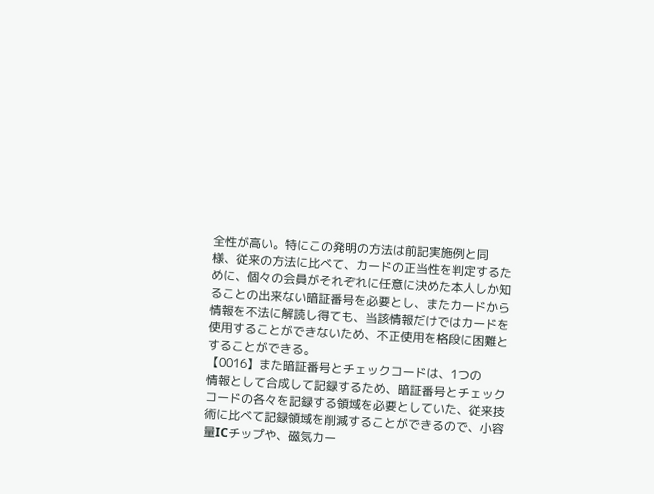全性が高い。特にこの発明の方法は前記実施例と同
様、従来の方法に比べて、カードの正当性を判定するた
めに、個々の会員がそれぞれに任意に決めた本人しか知
ることの出来ない暗証番号を必要とし、またカードから
情報を不法に解読し得ても、当該情報だけではカードを
使用することができないため、不正使用を格段に困難と
することができる。
【0016】また暗証番号とチェックコードは、1つの
情報として合成して記録するため、暗証番号とチェック
コードの各々を記録する領域を必要としていた、従来技
術に比べて記録領域を削減することができるので、小容
量ICチップや、磁気カー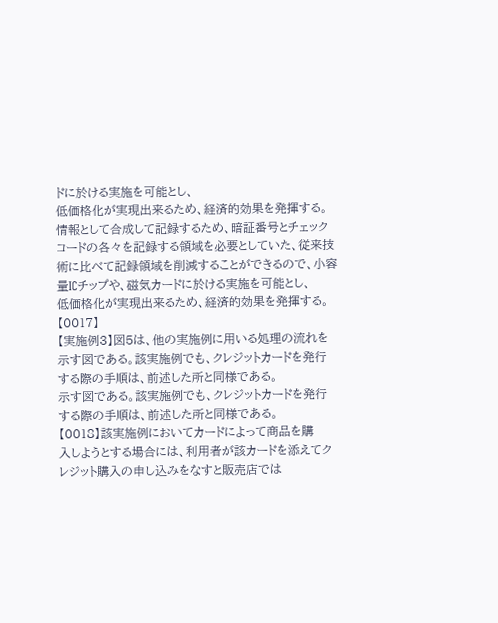ドに於ける実施を可能とし、
低価格化が実現出来るため、経済的効果を発揮する。
情報として合成して記録するため、暗証番号とチェック
コードの各々を記録する領域を必要としていた、従来技
術に比べて記録領域を削減することができるので、小容
量ICチップや、磁気カードに於ける実施を可能とし、
低価格化が実現出来るため、経済的効果を発揮する。
【0017】
【実施例3】図5は、他の実施例に用いる処理の流れを
示す図である。該実施例でも、クレジットカードを発行
する際の手順は、前述した所と同様である。
示す図である。該実施例でも、クレジットカードを発行
する際の手順は、前述した所と同様である。
【0018】該実施例においてカードによって商品を購
入しようとする場合には、利用者が該カードを添えてク
レジット購入の申し込みをなすと販売店では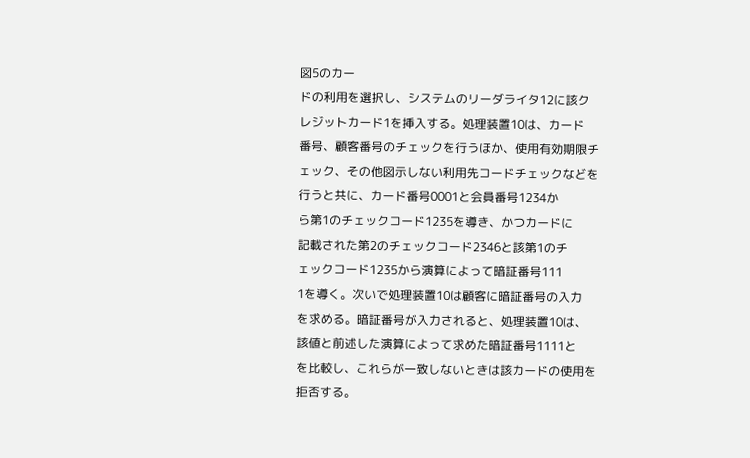図5のカー
ドの利用を選択し、システムのリーダライタ12に該ク
レジットカード1を挿入する。処理装置10は、カード
番号、顧客番号のチェックを行うほか、使用有効期限チ
ェック、その他図示しない利用先コードチェックなどを
行うと共に、カード番号0001と会員番号1234か
ら第1のチェックコード1235を導き、かつカードに
記載された第2のチェックコード2346と該第1のチ
ェックコード1235から演算によって暗証番号111
1を導く。次いで処理装置10は顧客に暗証番号の入力
を求める。暗証番号が入力されると、処理装置10は、
該値と前述した演算によって求めた暗証番号1111と
を比較し、これらが一致しないときは該カードの使用を
拒否する。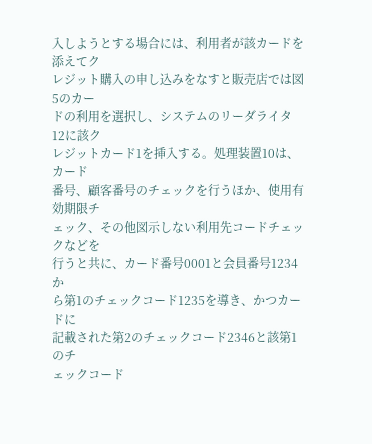入しようとする場合には、利用者が該カードを添えてク
レジット購入の申し込みをなすと販売店では図5のカー
ドの利用を選択し、システムのリーダライタ12に該ク
レジットカード1を挿入する。処理装置10は、カード
番号、顧客番号のチェックを行うほか、使用有効期限チ
ェック、その他図示しない利用先コードチェックなどを
行うと共に、カード番号0001と会員番号1234か
ら第1のチェックコード1235を導き、かつカードに
記載された第2のチェックコード2346と該第1のチ
ェックコード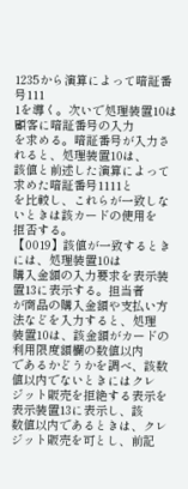1235から演算によって暗証番号111
1を導く。次いで処理装置10は顧客に暗証番号の入力
を求める。暗証番号が入力されると、処理装置10は、
該値と前述した演算によって求めた暗証番号1111と
を比較し、これらが一致しないときは該カードの使用を
拒否する。
【0019】該値が一致するときには、処理装置10は
購入金額の入力要求を表示装置13に表示する。担当者
が商品の購入金額や支払い方法などを入力すると、処理
装置10は、該金額がカードの利用限度額欄の数値以内
であるかどうかを調べ、該数値以内でないときにはクレ
ジット販売を拒絶する表示を表示装置13に表示し、該
数値以内であるときは、クレジット販売を可とし、前記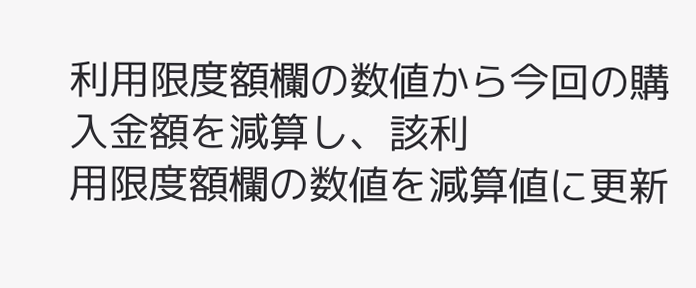利用限度額欄の数値から今回の購入金額を減算し、該利
用限度額欄の数値を減算値に更新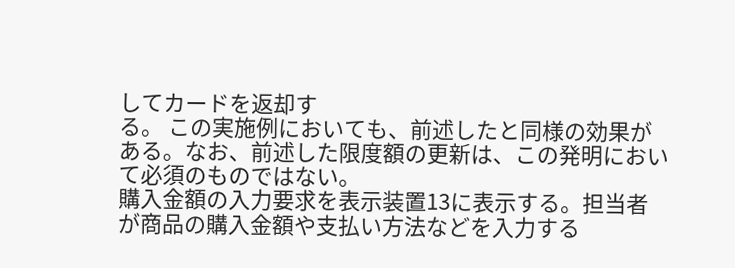してカードを返却す
る。 この実施例においても、前述したと同様の効果が
ある。なお、前述した限度額の更新は、この発明におい
て必須のものではない。
購入金額の入力要求を表示装置13に表示する。担当者
が商品の購入金額や支払い方法などを入力する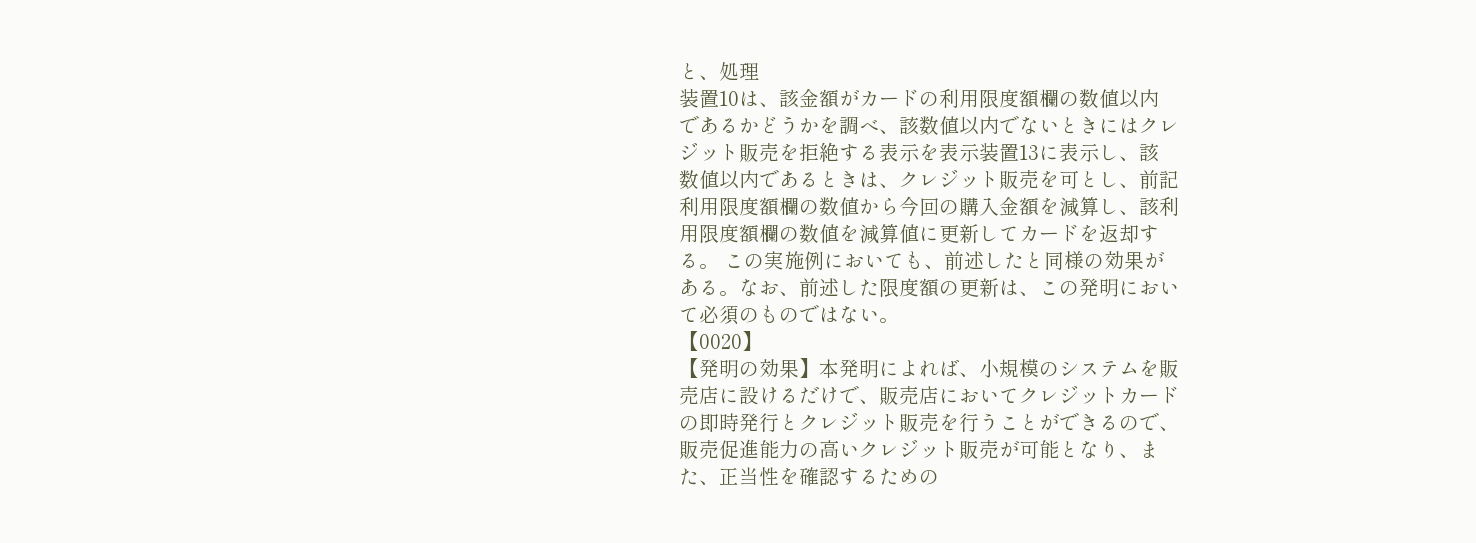と、処理
装置10は、該金額がカードの利用限度額欄の数値以内
であるかどうかを調べ、該数値以内でないときにはクレ
ジット販売を拒絶する表示を表示装置13に表示し、該
数値以内であるときは、クレジット販売を可とし、前記
利用限度額欄の数値から今回の購入金額を減算し、該利
用限度額欄の数値を減算値に更新してカードを返却す
る。 この実施例においても、前述したと同様の効果が
ある。なお、前述した限度額の更新は、この発明におい
て必須のものではない。
【0020】
【発明の効果】本発明によれば、小規模のシステムを販
売店に設けるだけで、販売店においてクレジットカード
の即時発行とクレジット販売を行うことができるので、
販売促進能力の高いクレジット販売が可能となり、ま
た、正当性を確認するための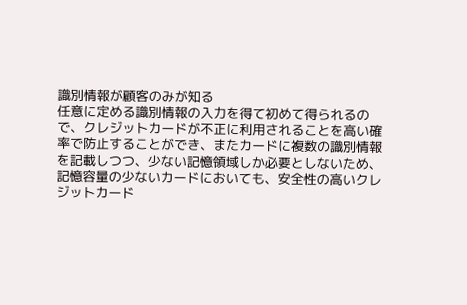識別情報が顧客のみが知る
任意に定める識別情報の入力を得て初めて得られるの
で、クレジットカードが不正に利用されることを高い確
率で防止することができ、またカードに複数の識別情報
を記載しつつ、少ない記憶領域しか必要としないため、
記憶容量の少ないカードにおいても、安全性の高いクレ
ジットカード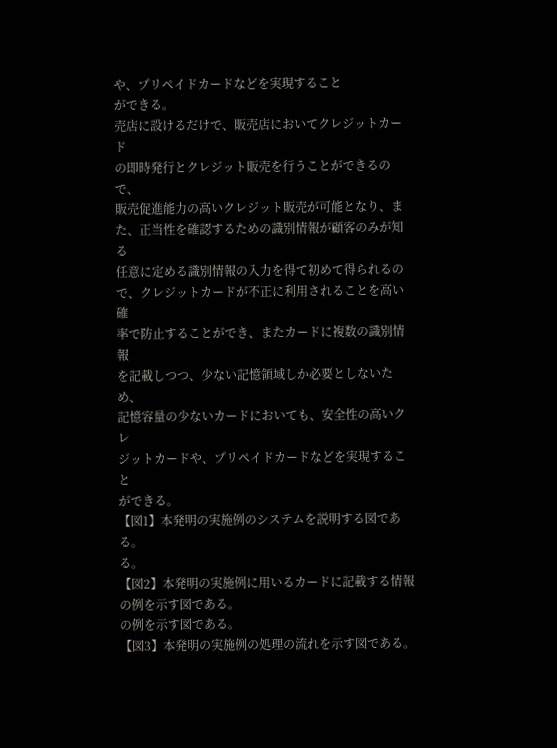や、プリペイドカードなどを実現すること
ができる。
売店に設けるだけで、販売店においてクレジットカード
の即時発行とクレジット販売を行うことができるので、
販売促進能力の高いクレジット販売が可能となり、ま
た、正当性を確認するための識別情報が顧客のみが知る
任意に定める識別情報の入力を得て初めて得られるの
で、クレジットカードが不正に利用されることを高い確
率で防止することができ、またカードに複数の識別情報
を記載しつつ、少ない記憶領域しか必要としないため、
記憶容量の少ないカードにおいても、安全性の高いクレ
ジットカードや、プリペイドカードなどを実現すること
ができる。
【図1】本発明の実施例のシステムを説明する図であ
る。
る。
【図2】本発明の実施例に用いるカードに記載する情報
の例を示す図である。
の例を示す図である。
【図3】本発明の実施例の処理の流れを示す図である。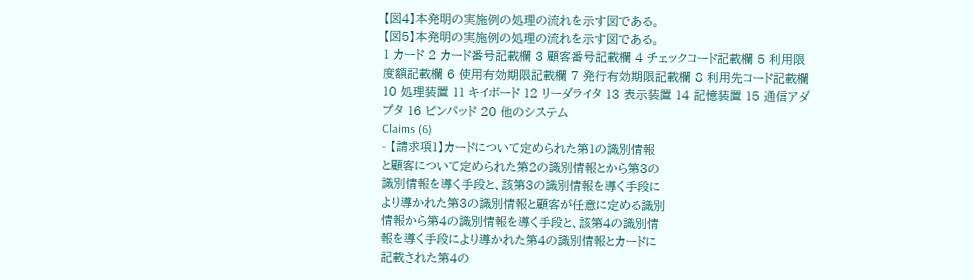【図4】本発明の実施例の処理の流れを示す図である。
【図5】本発明の実施例の処理の流れを示す図である。
1 カード 2 カード番号記載欄 3 顧客番号記載欄 4 チェックコード記載欄 5 利用限度額記載欄 6 使用有効期限記載欄 7 発行有効期限記載欄 8 利用先コード記載欄 10 処理装置 11 キイボード 12 リーダライタ 13 表示装置 14 記憶装置 15 通信アダプタ 16 ピンパッド 20 他のシステム
Claims (6)
- 【請求項1】カードについて定められた第1の識別情報
と顧客について定められた第2の識別情報とから第3の
識別情報を導く手段と、該第3の識別情報を導く手段に
より導かれた第3の識別情報と顧客が任意に定める識別
情報から第4の識別情報を導く手段と、該第4の識別情
報を導く手段により導かれた第4の識別情報とカードに
記載された第4の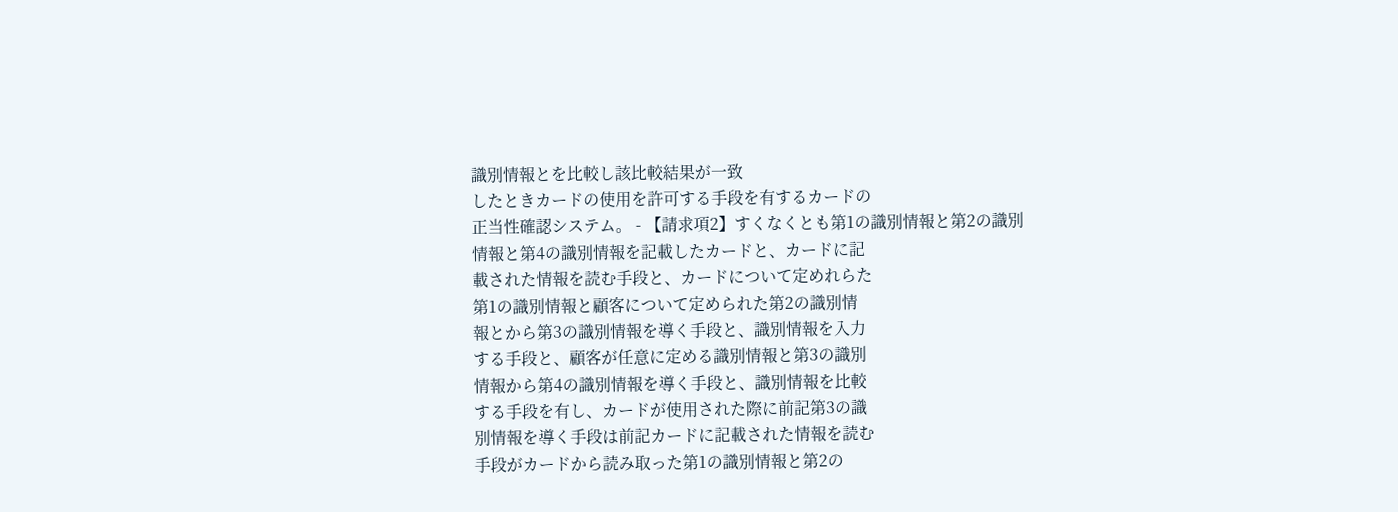識別情報とを比較し該比較結果が一致
したときカードの使用を許可する手段を有するカードの
正当性確認システム。 - 【請求項2】すくなくとも第1の識別情報と第2の識別
情報と第4の識別情報を記載したカードと、カードに記
載された情報を読む手段と、カードについて定めれらた
第1の識別情報と顧客について定められた第2の識別情
報とから第3の識別情報を導く手段と、識別情報を入力
する手段と、顧客が任意に定める識別情報と第3の識別
情報から第4の識別情報を導く手段と、識別情報を比較
する手段を有し、カードが使用された際に前記第3の識
別情報を導く手段は前記カードに記載された情報を読む
手段がカードから読み取った第1の識別情報と第2の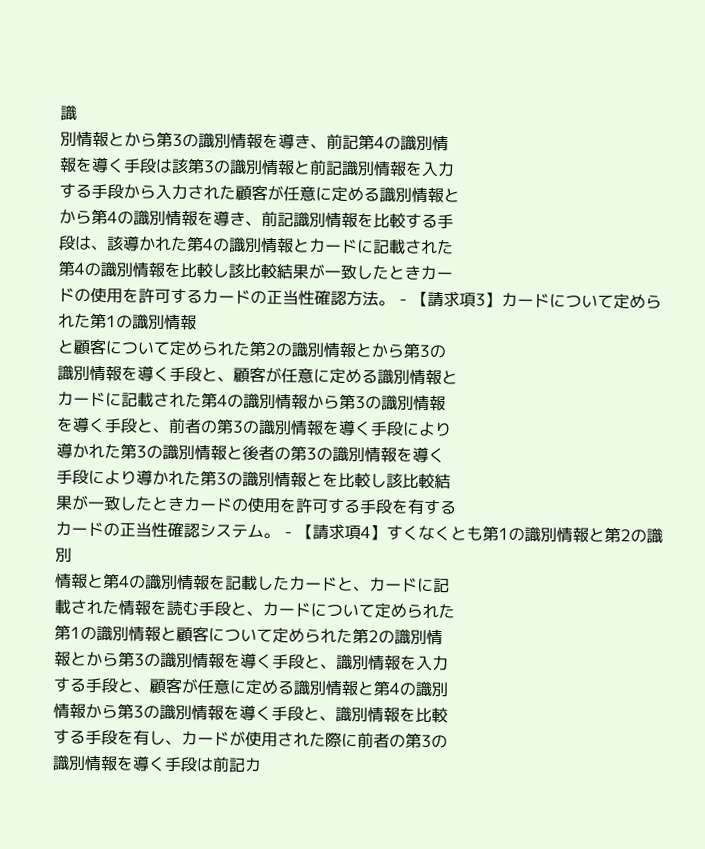識
別情報とから第3の識別情報を導き、前記第4の識別情
報を導く手段は該第3の識別情報と前記識別情報を入力
する手段から入力された顧客が任意に定める識別情報と
から第4の識別情報を導き、前記識別情報を比較する手
段は、該導かれた第4の識別情報とカードに記載された
第4の識別情報を比較し該比較結果が一致したときカー
ドの使用を許可するカードの正当性確認方法。 - 【請求項3】カードについて定められた第1の識別情報
と顧客について定められた第2の識別情報とから第3の
識別情報を導く手段と、顧客が任意に定める識別情報と
カードに記載された第4の識別情報から第3の識別情報
を導く手段と、前者の第3の識別情報を導く手段により
導かれた第3の識別情報と後者の第3の識別情報を導く
手段により導かれた第3の識別情報とを比較し該比較結
果が一致したときカードの使用を許可する手段を有する
カードの正当性確認システム。 - 【請求項4】すくなくとも第1の識別情報と第2の識別
情報と第4の識別情報を記載したカードと、カードに記
載された情報を読む手段と、カードについて定められた
第1の識別情報と顧客について定められた第2の識別情
報とから第3の識別情報を導く手段と、識別情報を入力
する手段と、顧客が任意に定める識別情報と第4の識別
情報から第3の識別情報を導く手段と、識別情報を比較
する手段を有し、カードが使用された際に前者の第3の
識別情報を導く手段は前記カ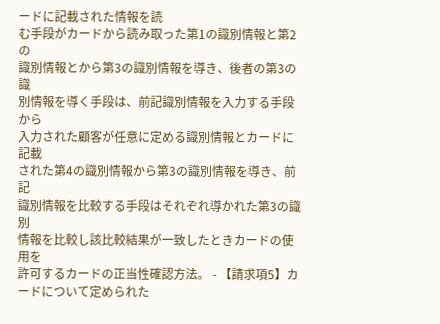ードに記載された情報を読
む手段がカードから読み取った第1の識別情報と第2の
識別情報とから第3の識別情報を導き、後者の第3の識
別情報を導く手段は、前記識別情報を入力する手段から
入力された顧客が任意に定める識別情報とカードに記載
された第4の識別情報から第3の識別情報を導き、前記
識別情報を比較する手段はそれぞれ導かれた第3の識別
情報を比較し該比較結果が一致したときカードの使用を
許可するカードの正当性確認方法。 - 【請求項5】カードについて定められた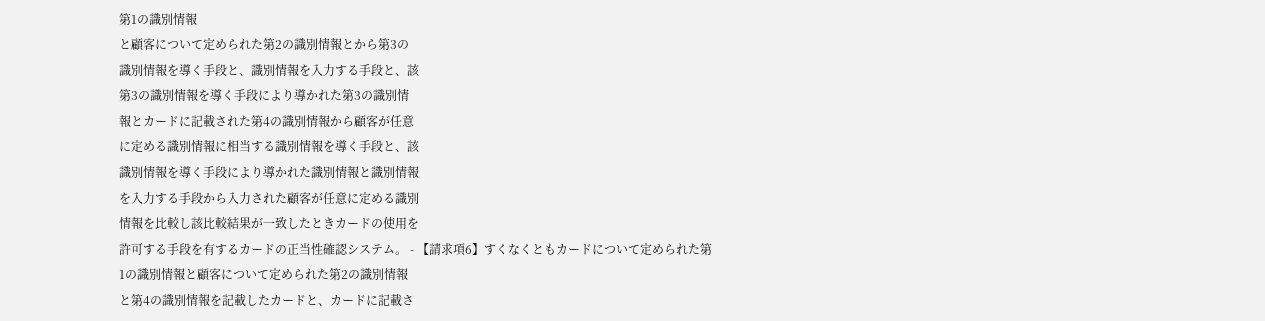第1の識別情報
と顧客について定められた第2の識別情報とから第3の
識別情報を導く手段と、識別情報を入力する手段と、該
第3の識別情報を導く手段により導かれた第3の識別情
報とカードに記載された第4の識別情報から顧客が任意
に定める識別情報に相当する識別情報を導く手段と、該
識別情報を導く手段により導かれた識別情報と識別情報
を入力する手段から入力された顧客が任意に定める識別
情報を比較し該比較結果が一致したときカードの使用を
許可する手段を有するカードの正当性確認システム。 - 【請求項6】すくなくともカードについて定められた第
1の識別情報と顧客について定められた第2の識別情報
と第4の識別情報を記載したカードと、カードに記載さ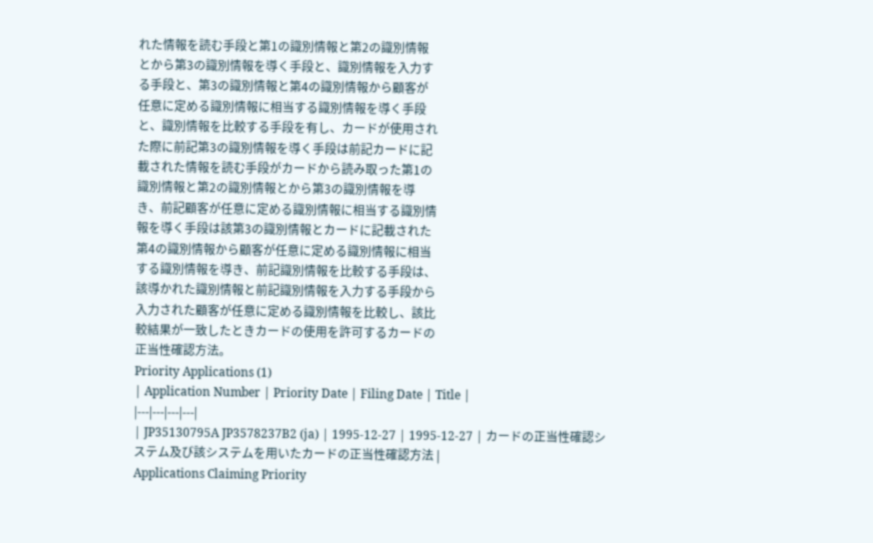れた情報を読む手段と第1の識別情報と第2の識別情報
とから第3の識別情報を導く手段と、識別情報を入力す
る手段と、第3の識別情報と第4の識別情報から顧客が
任意に定める識別情報に相当する識別情報を導く手段
と、識別情報を比較する手段を有し、カードが使用され
た際に前記第3の識別情報を導く手段は前記カードに記
載された情報を読む手段がカードから読み取った第1の
識別情報と第2の識別情報とから第3の識別情報を導
き、前記顧客が任意に定める識別情報に相当する識別情
報を導く手段は該第3の識別情報とカードに記載された
第4の識別情報から顧客が任意に定める識別情報に相当
する識別情報を導き、前記識別情報を比較する手段は、
該導かれた識別情報と前記識別情報を入力する手段から
入力された顧客が任意に定める識別情報を比較し、該比
較結果が一致したときカードの使用を許可するカードの
正当性確認方法。
Priority Applications (1)
| Application Number | Priority Date | Filing Date | Title |
|---|---|---|---|
| JP35130795A JP3578237B2 (ja) | 1995-12-27 | 1995-12-27 | カードの正当性確認システム及び該システムを用いたカードの正当性確認方法 |
Applications Claiming Priority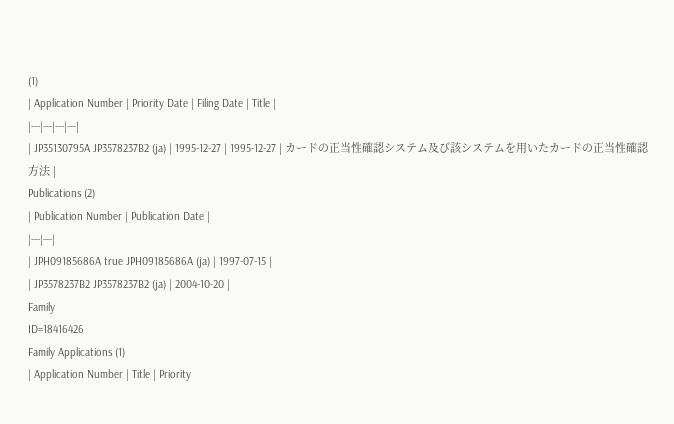(1)
| Application Number | Priority Date | Filing Date | Title |
|---|---|---|---|
| JP35130795A JP3578237B2 (ja) | 1995-12-27 | 1995-12-27 | カードの正当性確認システム及び該システムを用いたカードの正当性確認方法 |
Publications (2)
| Publication Number | Publication Date |
|---|---|
| JPH09185686A true JPH09185686A (ja) | 1997-07-15 |
| JP3578237B2 JP3578237B2 (ja) | 2004-10-20 |
Family
ID=18416426
Family Applications (1)
| Application Number | Title | Priority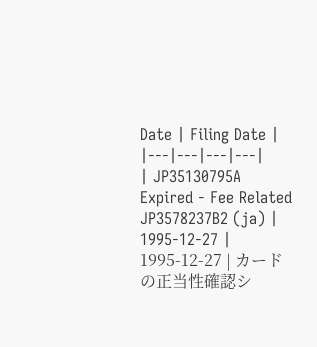Date | Filing Date |
|---|---|---|---|
| JP35130795A Expired - Fee Related JP3578237B2 (ja) | 1995-12-27 | 1995-12-27 | カードの正当性確認シ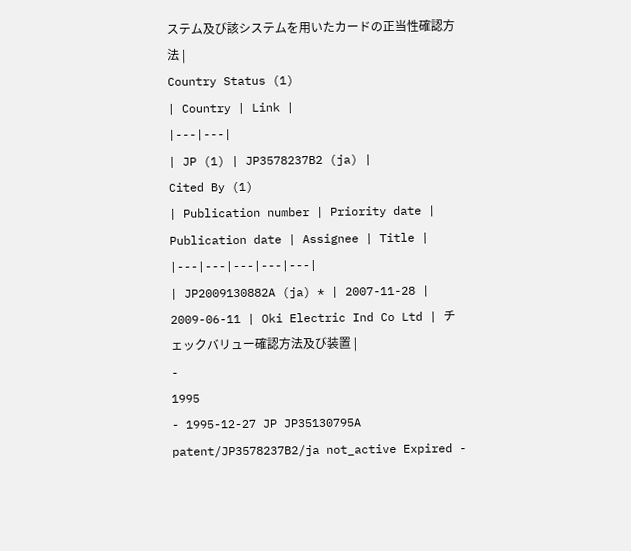ステム及び該システムを用いたカードの正当性確認方法 |
Country Status (1)
| Country | Link |
|---|---|
| JP (1) | JP3578237B2 (ja) |
Cited By (1)
| Publication number | Priority date | Publication date | Assignee | Title |
|---|---|---|---|---|
| JP2009130882A (ja) * | 2007-11-28 | 2009-06-11 | Oki Electric Ind Co Ltd | チェックバリュー確認方法及び装置 |
-
1995
- 1995-12-27 JP JP35130795A patent/JP3578237B2/ja not_active Expired -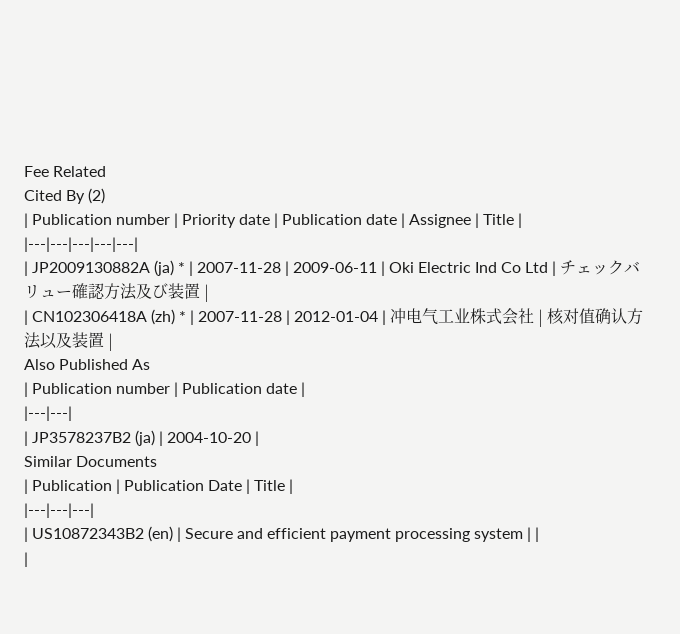Fee Related
Cited By (2)
| Publication number | Priority date | Publication date | Assignee | Title |
|---|---|---|---|---|
| JP2009130882A (ja) * | 2007-11-28 | 2009-06-11 | Oki Electric Ind Co Ltd | チェックバリュー確認方法及び装置 |
| CN102306418A (zh) * | 2007-11-28 | 2012-01-04 | 冲电气工业株式会社 | 核对值确认方法以及装置 |
Also Published As
| Publication number | Publication date |
|---|---|
| JP3578237B2 (ja) | 2004-10-20 |
Similar Documents
| Publication | Publication Date | Title |
|---|---|---|
| US10872343B2 (en) | Secure and efficient payment processing system | |
|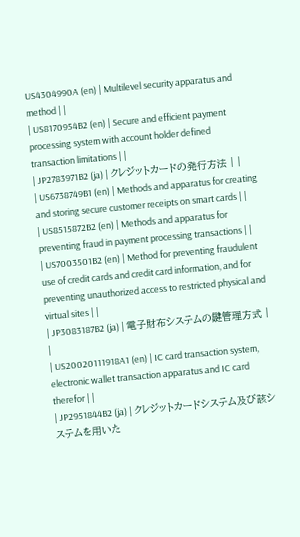US4304990A (en) | Multilevel security apparatus and method | |
| US8170954B2 (en) | Secure and efficient payment processing system with account holder defined transaction limitations | |
| JP2783971B2 (ja) | クレジットカードの発行方法 | |
| US6738749B1 (en) | Methods and apparatus for creating and storing secure customer receipts on smart cards | |
| US8515872B2 (en) | Methods and apparatus for preventing fraud in payment processing transactions | |
| US7003501B2 (en) | Method for preventing fraudulent use of credit cards and credit card information, and for preventing unauthorized access to restricted physical and virtual sites | |
| JP3083187B2 (ja) | 電子財布システムの鍵管理方式 | |
| US20020111918A1 (en) | IC card transaction system, electronic wallet transaction apparatus and IC card therefor | |
| JP2951844B2 (ja) | クレジットカードシステム及び該システムを用いた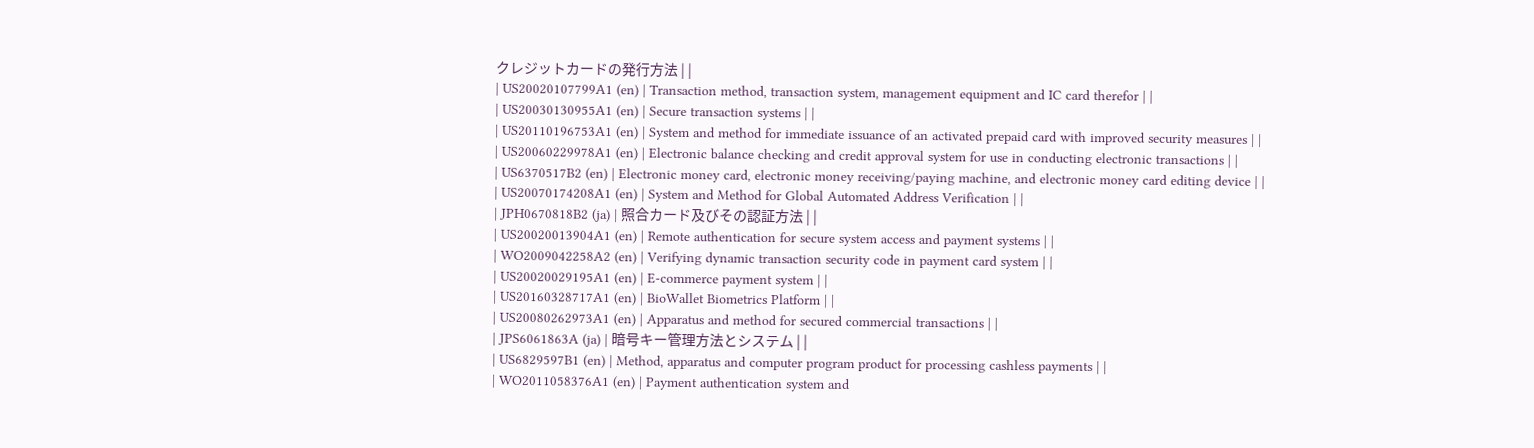クレジットカードの発行方法 | |
| US20020107799A1 (en) | Transaction method, transaction system, management equipment and IC card therefor | |
| US20030130955A1 (en) | Secure transaction systems | |
| US20110196753A1 (en) | System and method for immediate issuance of an activated prepaid card with improved security measures | |
| US20060229978A1 (en) | Electronic balance checking and credit approval system for use in conducting electronic transactions | |
| US6370517B2 (en) | Electronic money card, electronic money receiving/paying machine, and electronic money card editing device | |
| US20070174208A1 (en) | System and Method for Global Automated Address Verification | |
| JPH0670818B2 (ja) | 照合カード及びその認証方法 | |
| US20020013904A1 (en) | Remote authentication for secure system access and payment systems | |
| WO2009042258A2 (en) | Verifying dynamic transaction security code in payment card system | |
| US20020029195A1 (en) | E-commerce payment system | |
| US20160328717A1 (en) | BioWallet Biometrics Platform | |
| US20080262973A1 (en) | Apparatus and method for secured commercial transactions | |
| JPS6061863A (ja) | 暗号キー管理方法とシステム | |
| US6829597B1 (en) | Method, apparatus and computer program product for processing cashless payments | |
| WO2011058376A1 (en) | Payment authentication system and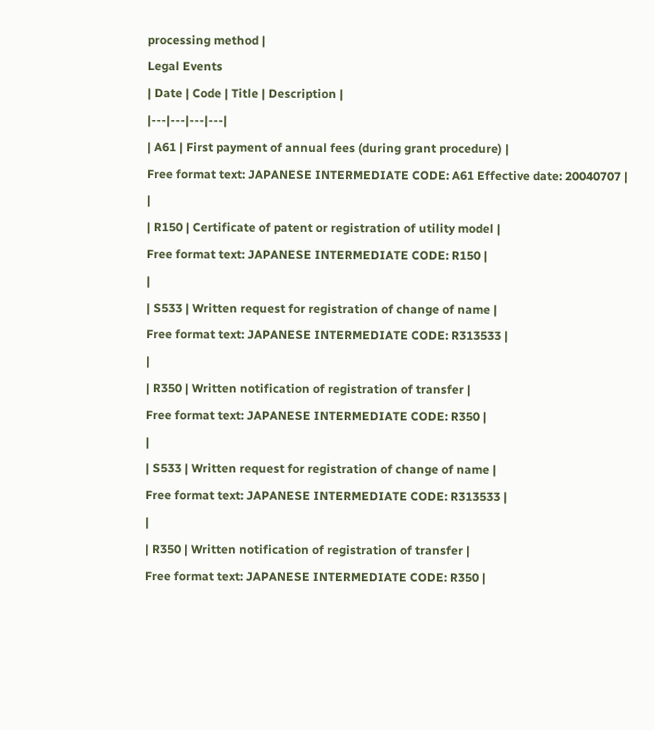processing method |
Legal Events
| Date | Code | Title | Description |
|---|---|---|---|
| A61 | First payment of annual fees (during grant procedure) |
Free format text: JAPANESE INTERMEDIATE CODE: A61 Effective date: 20040707 |
|
| R150 | Certificate of patent or registration of utility model |
Free format text: JAPANESE INTERMEDIATE CODE: R150 |
|
| S533 | Written request for registration of change of name |
Free format text: JAPANESE INTERMEDIATE CODE: R313533 |
|
| R350 | Written notification of registration of transfer |
Free format text: JAPANESE INTERMEDIATE CODE: R350 |
|
| S533 | Written request for registration of change of name |
Free format text: JAPANESE INTERMEDIATE CODE: R313533 |
|
| R350 | Written notification of registration of transfer |
Free format text: JAPANESE INTERMEDIATE CODE: R350 |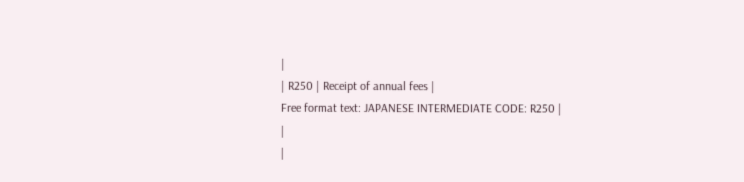|
| R250 | Receipt of annual fees |
Free format text: JAPANESE INTERMEDIATE CODE: R250 |
|
|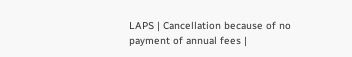LAPS | Cancellation because of no payment of annual fees |